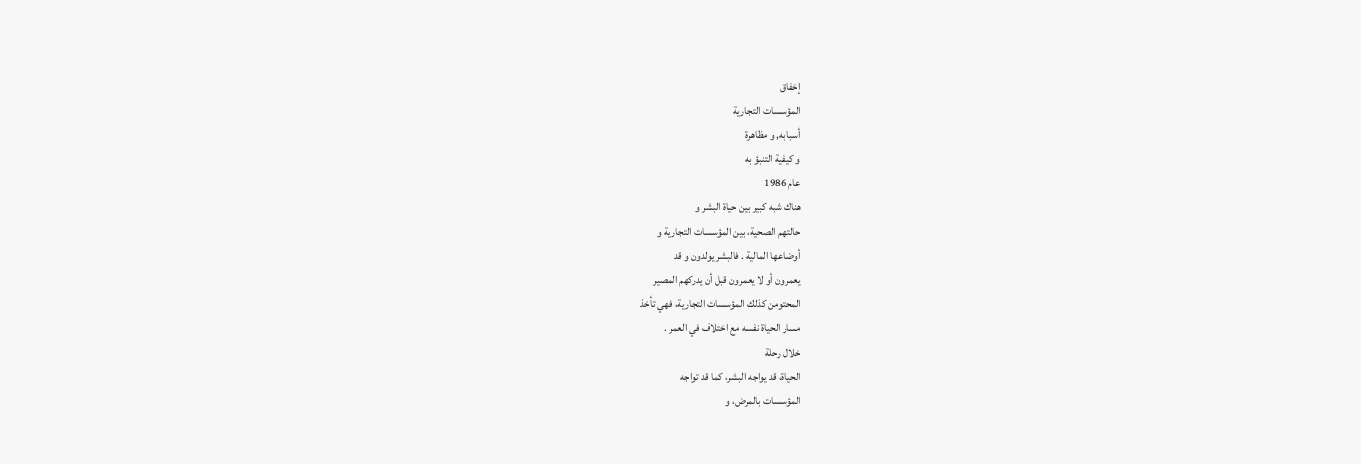إخفاق
المؤسسات التجارية
أسبابه, و مظاهرة
و كيفية التنبؤ به
عام 1986
هناك شبه كبير بين حياة البشر و
حالتهم الصحية، بين المؤسسات التجارية و
أوضاعها المالية . فالبشر يولدون و قد
يعمرون أو لا يعمرون قبل أن يدركهم المصير
المحتومن كذلك المؤسسات التجارية، فهي تأخذ
مسار الحياة نفسه مع اختلاف في العمر .
خلال رحلة
الحياة، قد يواجه البشر، كما قد تواجه
المؤسسات بالمرض، و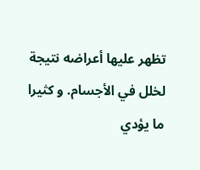تظهر عليها أعراضه نتيجة
لخلل في الأجسام. و كثيرا ما يؤدي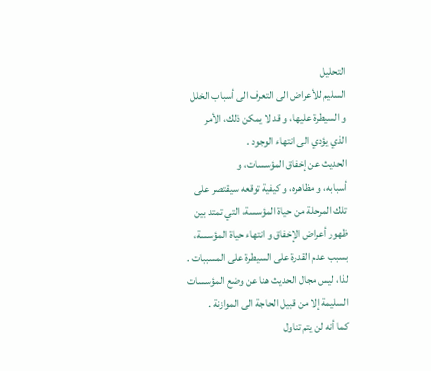التحليل
السليم للأعراض الى التعرف الى أسباب الخلل
و السيطرة عليها، و قد لا يمكن ذلك، الأمر
الذي يؤدي الى انتهاء الوجود .
الحديث عن إخفاق المؤسسات، و
أسبابه، و مظاهره، و كيفية توقعه سيقتصر على
تلك المرحلة من حياة المؤسسة، التي تمتد بين
ظهور أعراض الإخفاق و انتهاء حياة المؤسسة،
بسبب عدم القدرة على السيطرة على المسببات .
لذا، ليس مجال الحديث هنا عن وضع المؤسسات
السليمة إلا من قبيل الحاجة الى الموازنة .
كما أنه لن يتم تناول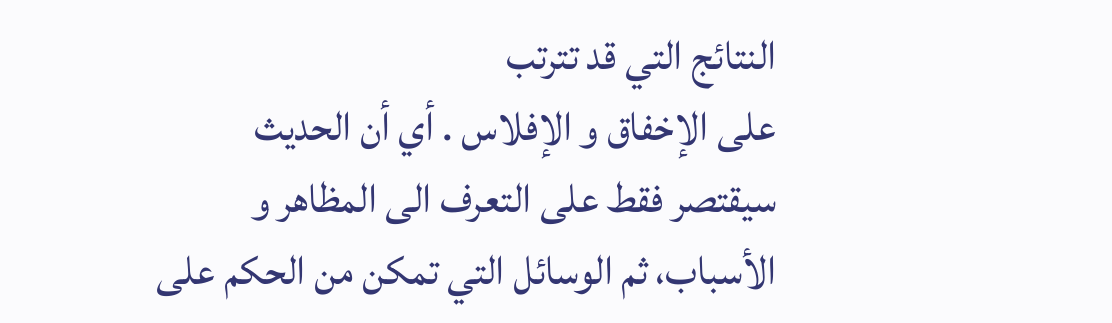النتائج التي قد تترتب
على الإخفاق و الإفلاس . أي أن الحديث
سيقتصر فقط على التعرف الى المظاهر و
الأسباب، ثم الوسائل التي تمكن من الحكم على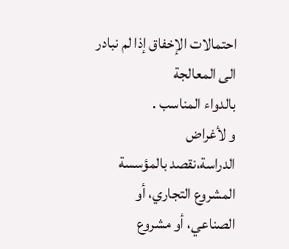احتمالات الإخفاق إذا لم نبادر الى المعالجة
بالدواء المناسب .
و لأغراض
الدراسة،نقصد بالمؤسسة المشروع التجاري، أو
الصناعي، أو مشروع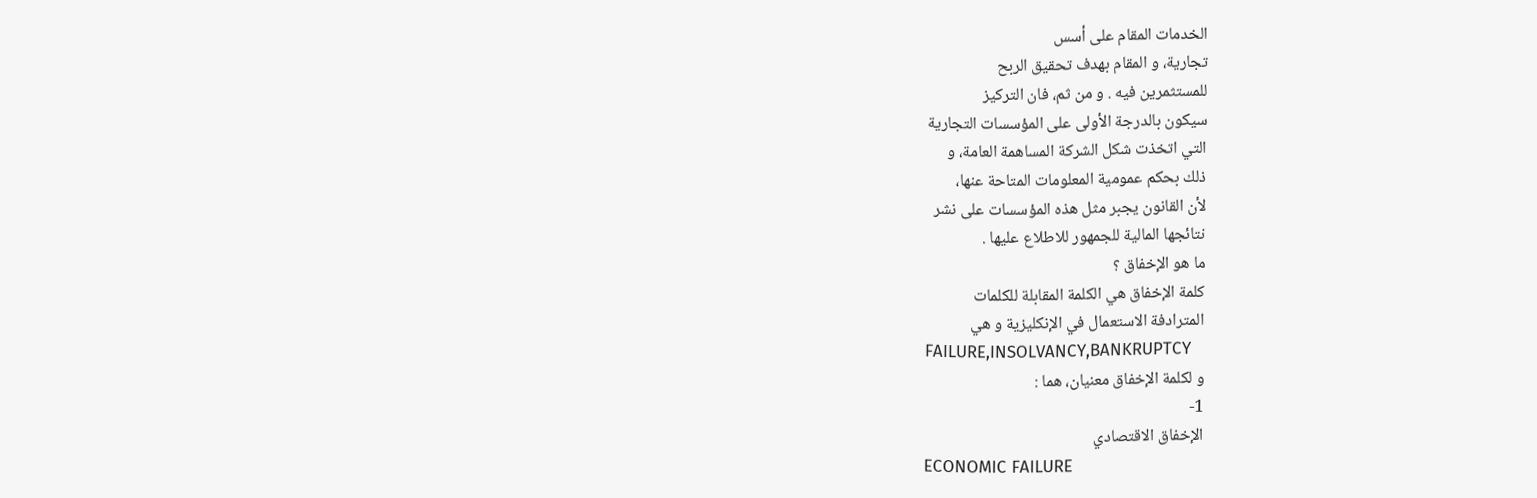الخدمات المقام على أسس
تجارية، و المقام بهدف تحقيق الربح
للمستثمرين فيه . و من ثم، فان التركيز
سيكون بالدرجة الأولى على المؤسسات التجارية
التي اتخذت شكل الشركة المساهمة العامة، و
ذلك بحكم عمومية المعلومات المتاحة عنها،
لأن القانون يجبر مثل هذه المؤسسات على نشر
نتائجها المالية للجمهور للاطلاع عليها .
ما هو الإخفاق ؟
كلمة الإخفاق هي الكلمة المقابلة للكلمات
المترادفة الاستعمال في الإنكليزية و هي
FAILURE,INSOLVANCY,BANKRUPTCY
و لكلمة الإخفاق معنيان، هما :
1-
الإخفاق الاقتصادي
ECONOMIC FAILURE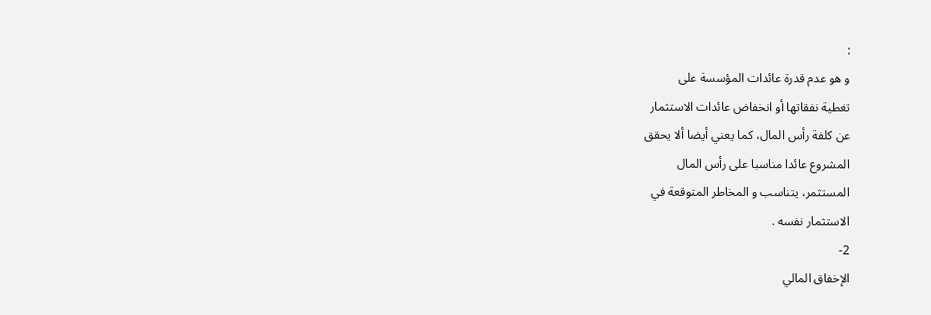:
و هو عدم قدرة عائدات المؤسسة على
تغطية نفقاتها أو انخفاض عائدات الاستثمار
عن كلفة رأس المال، كما يعني أيضا ألا يحقق
المشروع عائدا مناسبا على رأس المال
المستثمر، يتناسب و المخاطر المتوقعة في
الاستثمار نفسه .
2-
الإخفاق المالي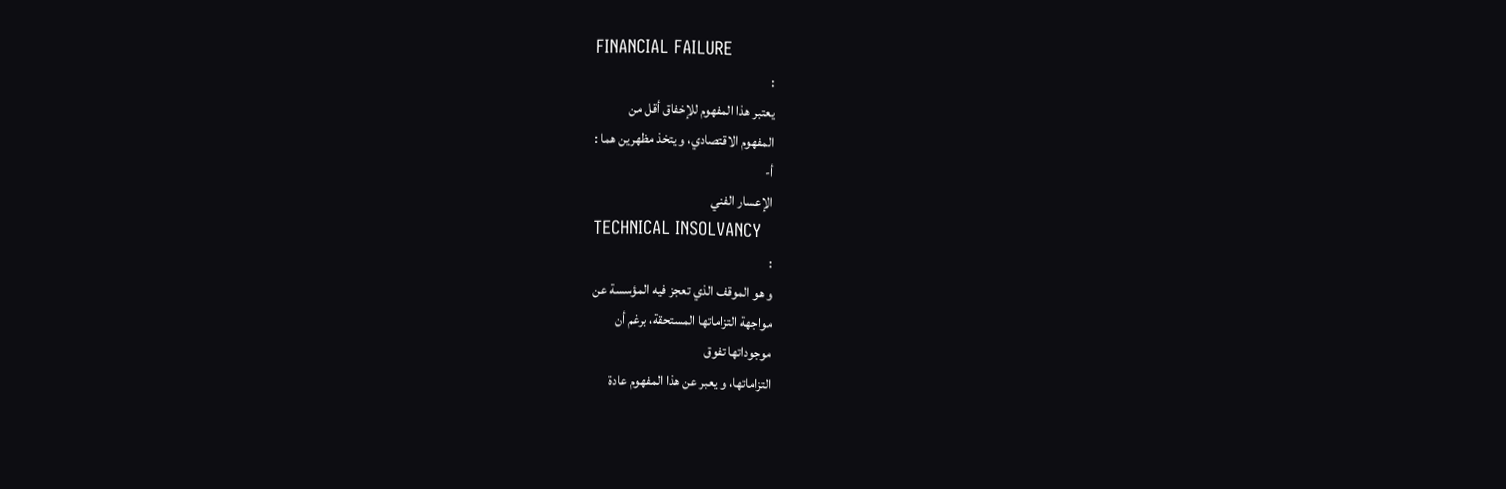FINANCIAL FAILURE
:
يعتبر هذا المفهوم للإخفاق أقل من
المفهوم الاقتصادي، و يتخذ مظهرين هما :
أ-
الإعسار الفني
TECHNICAL INSOLVANCY
:
و هو الموقف الذي تعجز فيه المؤسسة عن
مواجهة التزاماتها المستحقة، برغم أن
موجوداتها تفوق
التزاماتها، و يعبر عن هذا المفهوم عادة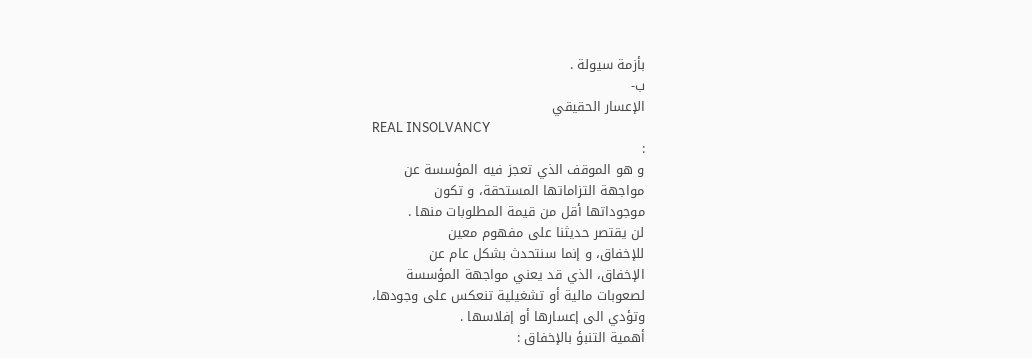بأزمة سيولة .
ب-
الإعسار الحقيقي
REAL INSOLVANCY
:
و هو الموقف الذي تعجز فيه المؤسسة عن
مواجهة التزاماتها المستحقة، و تكون
موجوداتها أقل من قيمة المطلوبات منها .
لن يقتصر حديثنا على مفهوم معين
للإخفاق، و إنما سنتحدث بشكل عام عن
الإخفاق، الذي قد يعني مواجهة المؤسسة
لصعوبات مالية أو تشغيلية تنعكس على وجودها،
وتؤدي الى إعسارها أو إفلاسها .
أهمية التنبؤ بالإخفاق :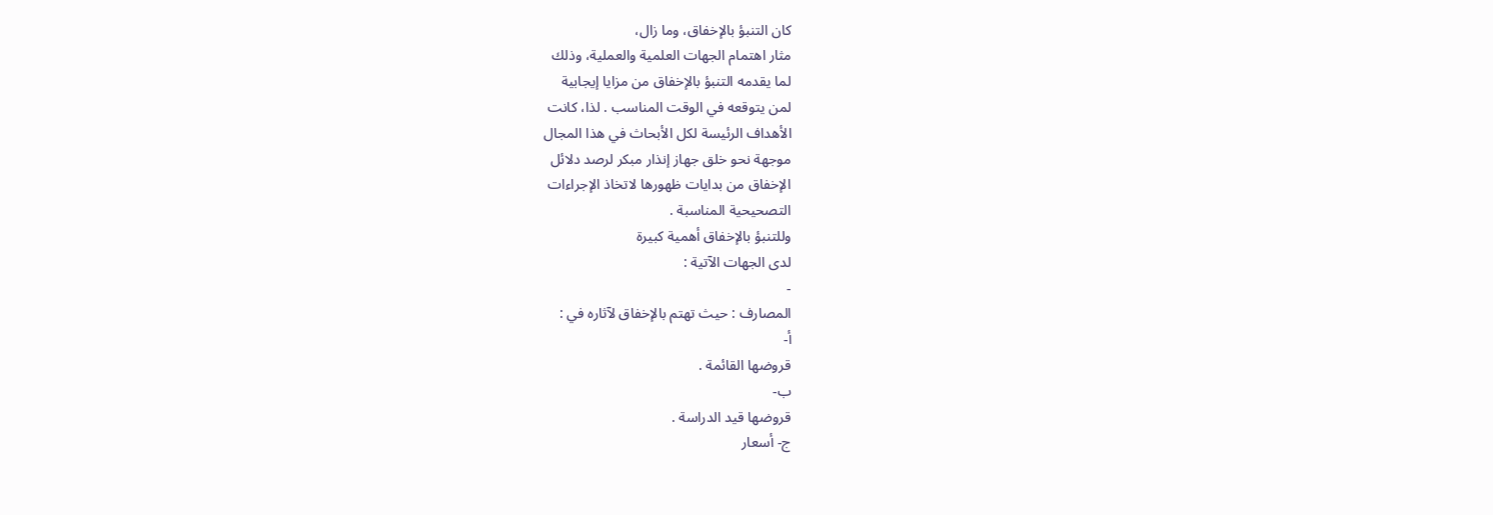كان التنبؤ بالإخفاق، وما زال،
مثار اهتمام الجهات العلمية والعملية، وذلك
لما يقدمه التنبؤ بالإخفاق من مزايا إيجابية
لمن يتوقعه في الوقت المناسب . لذا، كانت
الأهداف الرئيسة لكل الأبحاث في هذا المجال
موجهة نحو خلق جهاز إنذار مبكر لرصد دلائل
الإخفاق من بدايات ظهورها لاتخاذ الإجراءات
التصحيحية المناسبة .
وللتنبؤ بالإخفاق أهمية كبيرة
لدى الجهات الآتية :
-
المصارف : حيث تهتم بالإخفاق لآثاره في :
أ-
قروضها القائمة .
ب-
قروضها قيد الدراسة .
ج- أسعار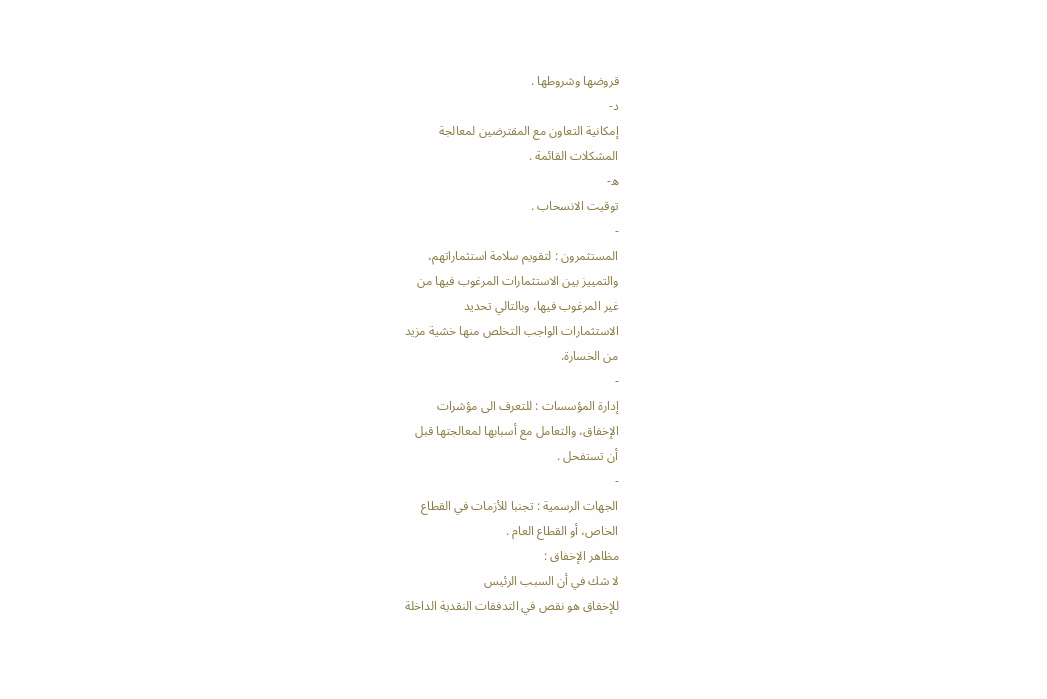قروضها وشروطها .
د-
إمكانية التعاون مع المقترضين لمعالجة
المشكلات القائمة .
ه-
توقيت الانسحاب .
-
المستثمرون : لتقويم سلامة استثماراتهم،
والتمييز بين الاستثمارات المرغوب فيها من
غير المرغوب فيها، وبالتالي تحديد
الاستثمارات الواجب التخلص منها خشية مزيد
من الخسارة.
-
إدارة المؤسسات : للتعرف الى مؤشرات
الإخفاق، والتعامل مع أسبابها لمعالجتها قبل
أن تستفحل .
-
الجهات الرسمية : تجنبا للأزمات في القطاع
الخاص، أو القطاع العام .
مظاهر الإخفاق :
لا شك في أن السبب الرئيس
للإخفاق هو نقص في التدفقات النقدية الداخلة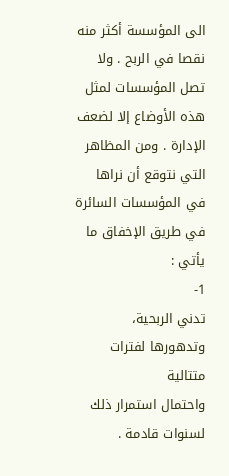الى المؤسسة أكثر منه نقصا في الربح . ولا
تصل المؤسسات لمثل هذه الأوضاع إلا لضعف
الإدارة . ومن المظاهر التي نتوقع أن نراها
في المؤسسات السائرة في طريق الإخفاق ما
يأتي :
1-
تدني الربحية، وتدهورها لفترات متتالية
واحتمال استمرار ذلك لسنوات قادمة .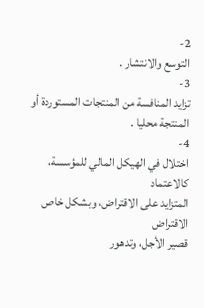2-
التوسع والانتشار .
3-
تزايد المنافسة من المنتجات المستوردة أو
المنتجة محليا .
4-
اختلال في الهيكل المالي للمؤسسة، كالاعتماد
المتزايد على الاقتراض، وبشكل خاص الاقتراض
قصير الأجل، وتدهور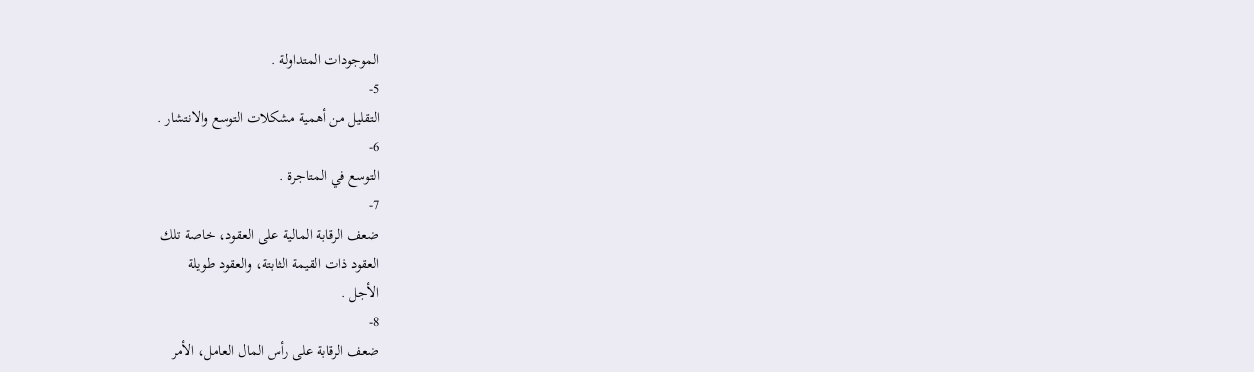الموجودات المتداولة .
5-
التقليل من أهمية مشكلات التوسع والانتشار .
6-
التوسع في المتاجرة .
7-
ضعف الرقابة المالية على العقود، خاصة تلك
العقود ذات القيمة الثابتة، والعقود طويلة
الأجل .
8-
ضعف الرقابة على رأس المال العامل، الأمر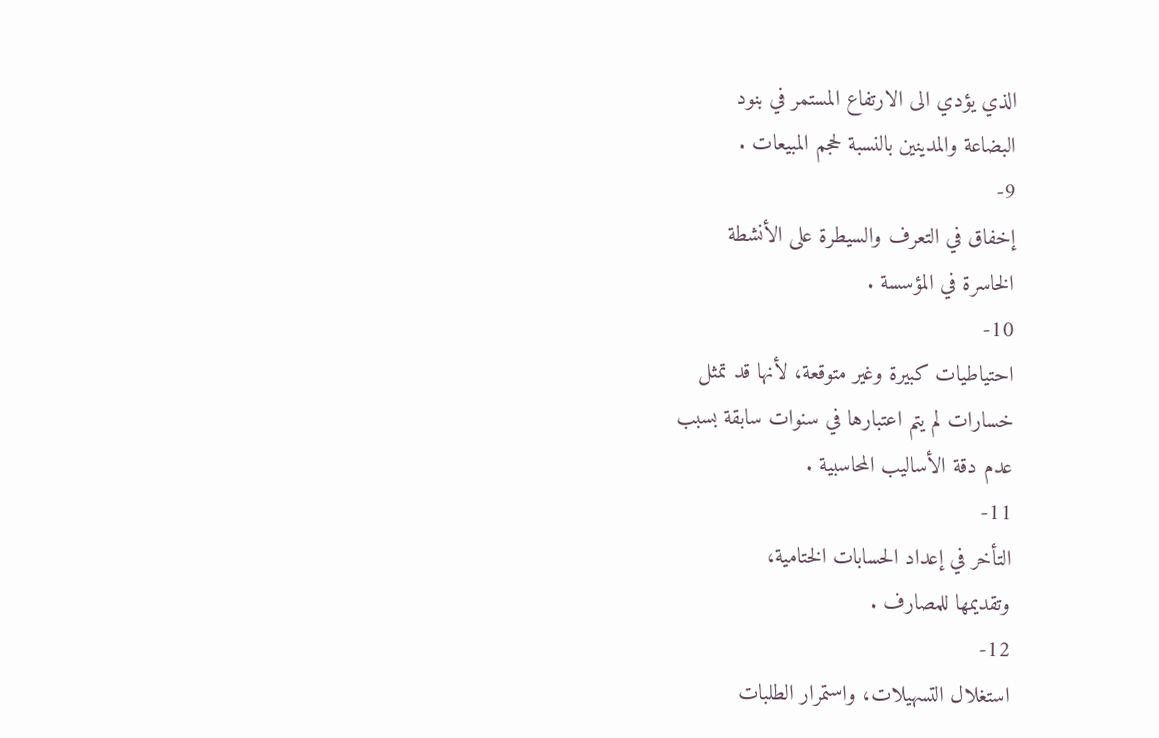الذي يؤدي الى الارتفاع المستمر في بنود
البضاعة والمدينين بالنسبة لحجم المبيعات .
9-
إخفاق في التعرف والسيطرة على الأنشطة
الخاسرة في المؤسسة .
10-
احتياطيات كبيرة وغير متوقعة، لأنها قد تمثل
خسارات لم يتم اعتبارها في سنوات سابقة بسبب
عدم دقة الأساليب المحاسبية .
11-
التأخر في إعداد الحسابات الختامية،
وتقديمها للمصارف .
12-
استغلال التسهيلات، واستمرار الطلبات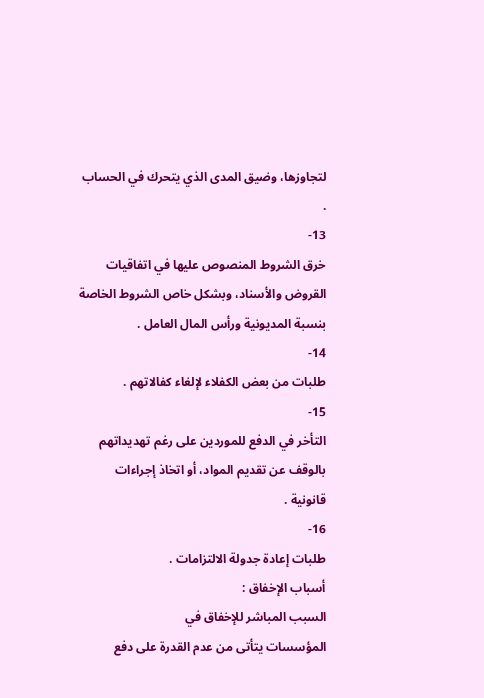لتجاوزها، وضيق المدى الذي يتحرك في الحساب
.
13-
خرق الشروط المنصوص عليها في اتفاقيات
القروض والأسناد، وبشكل خاص الشروط الخاصة
بنسبة المديونية ورأس المال العامل .
14-
طلبات من بعض الكفلاء لإلغاء كفالاتهم .
15-
التأخر في الدفع للموردين على رغم تهديداتهم
بالوقف عن تقديم المواد، أو اتخاذ إجراءات
قانونية .
16-
طلبات إعادة جدولة الالتزامات .
أسباب الإخفاق :
السبب المباشر للإخفاق في
المؤسسات يتأتى من عدم القدرة على دفع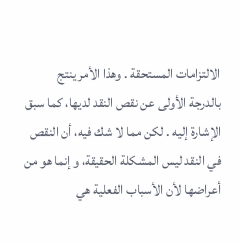الالتزامات المستحقة . وهذا الأمر ينتج
بالدرجة الأولى عن نقص النقد لديها، كما سبق
الإشارة إليه . لكن مما لا شك فيه، أن النقص
في النقد ليس المشكلة الحقيقة، و إنما هو من
أعراضها لأن الأسباب الفعلية هي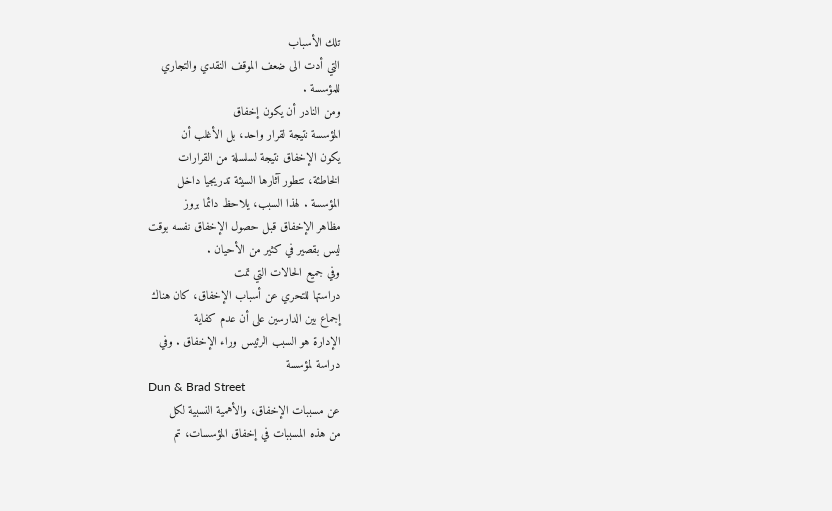تلك الأسباب
التي أدت الى ضعف الموقف النقدي والتجاري
للمؤسسة .
ومن النادر أن يكون إخفاق
المؤسسة نتيجة لقرار واحد، بل الأغلب أن
يكون الإخفاق نتيجة لسلسلة من القرارات
الخاطئة، تتطور آثارها السيئة تدريجيا داخل
المؤسسة . لهذا السبب، يلاحظ دائما بروز
مظاهر الإخفاق قبل حصول الإخفاق نفسه بوقت
ليس بقصير في كثير من الأحيان .
وفي جميع الحالات التي تمت
دراستها للتحري عن أسباب الإخفاق، كان هناك
إجماع بين الدارسين على أن عدم كفاية
الإدارة هو السبب الرئيس وراء الإخفاق . وفي
دراسة لمؤسسة
Dun & Brad Street
عن مسببات الإخفاق، والأهمية النسبية لكل
من هذه المسببات في إخفاق المؤسسات، تم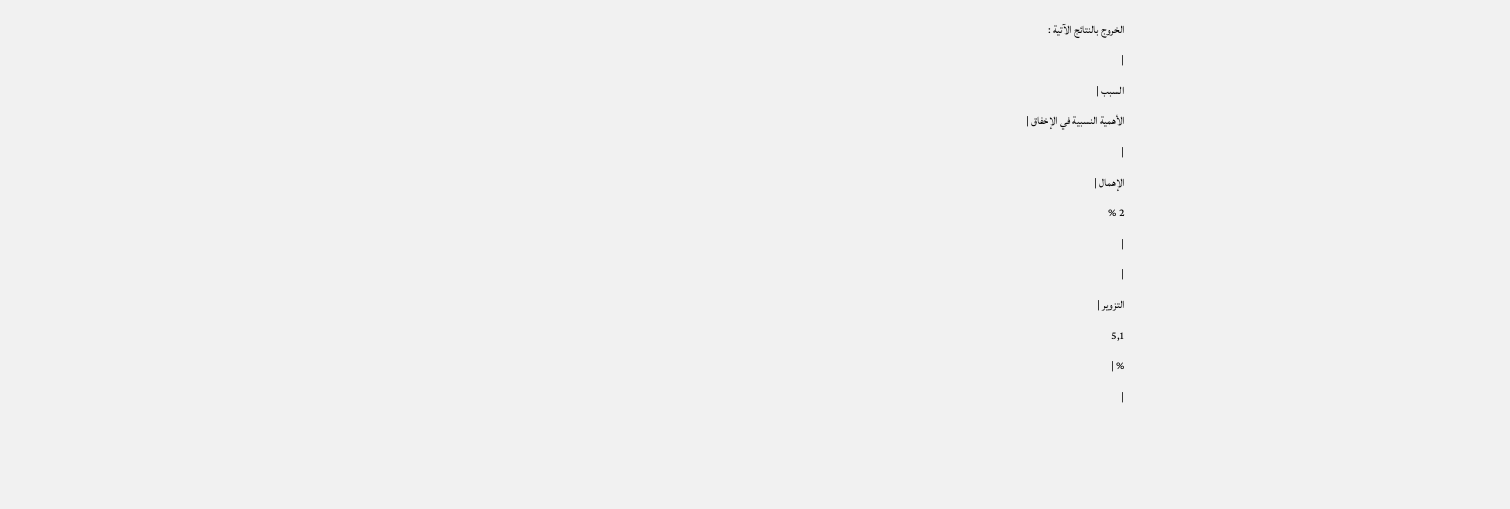الخروج بالنتائج الآتية :
|
السبب |
الأهمية النسبية في الإخفاق |
|
الإهمال |
2 %
|
|
التزوير |
5,1
% |
|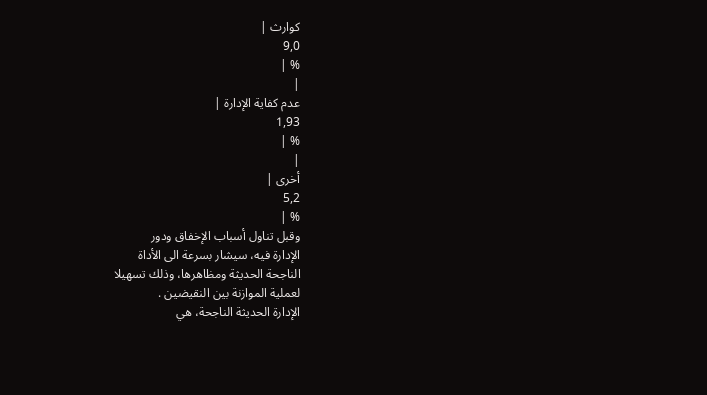كوارث |
9,0
% |
|
عدم كفاية الإدارة |
1,93
% |
|
أخرى |
5,2
% |
وقبل تناول أسباب الإخفاق ودور
الإدارة فيه، سيشار بسرعة الى الأداة
الناجحة الحديثة ومظاهرها، وذلك تسهيلا
لعملية الموازنة بين النقيضين .
الإدارة الحديثة الناجحة، هي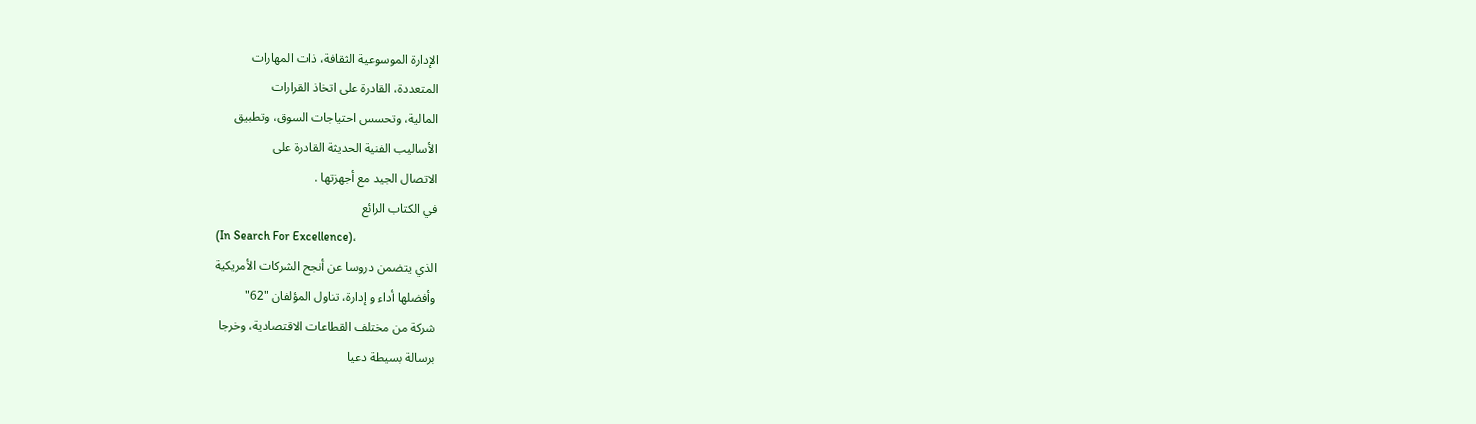الإدارة الموسوعية الثقافة، ذات المهارات
المتعددة، القادرة على اتخاذ القرارات
المالية، وتحسس احتياجات السوق، وتطبيق
الأساليب الفنية الحديثة القادرة على
الاتصال الجيد مع أجهزتها .
في الكتاب الرائع
(In Search For Excellence)،
الذي يتضمن دروسا عن أنجح الشركات الأمريكية
وأفضلها أداء و إدارة، تناول المؤلفان "62"
شركة من مختلف القطاعات الاقتصادية، وخرجا
برسالة بسيطة دعيا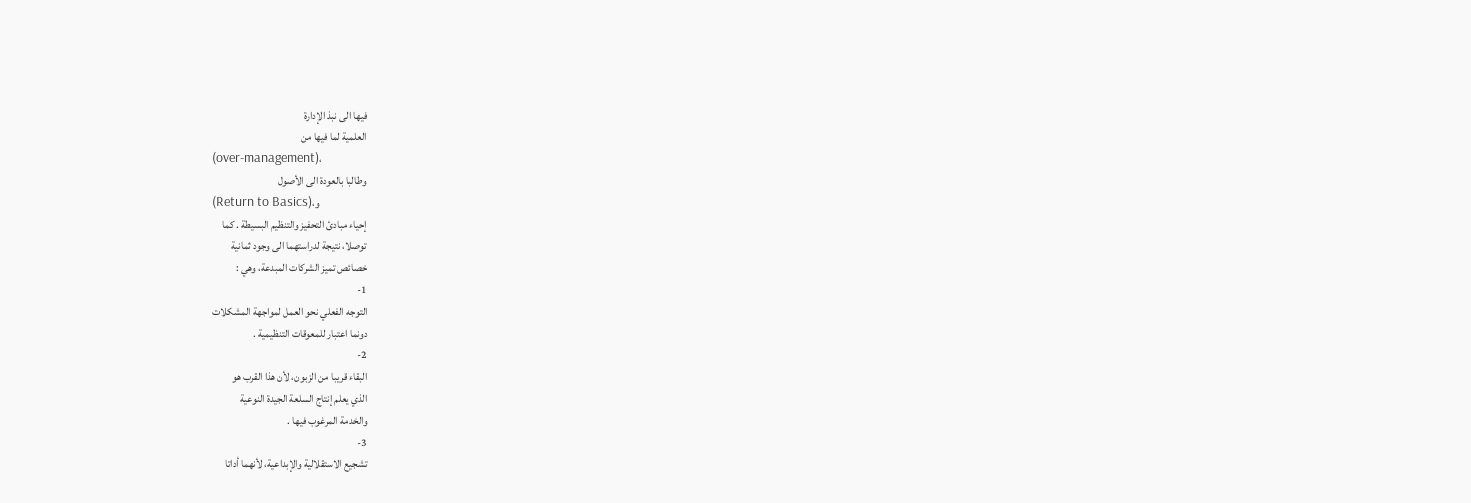فيها الى نبذ الإدارة
العلمية لما فيها من
(over-management)،
وطالبا بالعودة الى الأصول
(Return to Basics)،و
إحياء مبادئ التحفيز والتنظيم البسيطة . كما
توصلا، نتيجة لدراستهما الى وجود ثمانية
خصائص تميز الشركات المبدعة، وهي :
1-
التوجه الفعلي نحو العمل لمواجهة المشكلات
دونما اعتبار للمعوقات التنظيمية .
2-
البقاء قريبا من الزبون، لأن هذا القرب هو
الذي يعلم إنتاج السلعة الجيدة النوعية
والخدمة المرغوب فيها .
3-
تشجيع الاستقلالية والإبداعية، لأنهما أداتا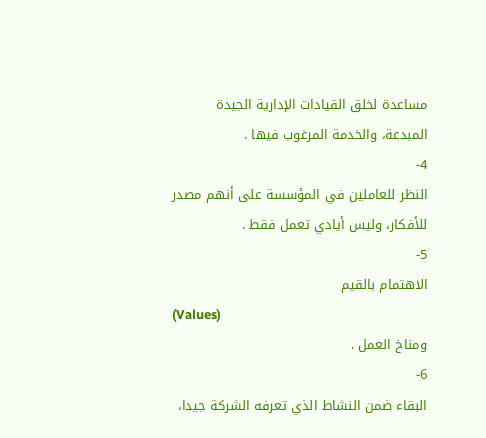مساعدة لخلق القيادات الإدارية الجيدة
المبدعة، والخدمة المرغوب فيها .
4-
النظر للعاملين في المؤسسة على أنهم مصدر
للأفكار، وليس أيادي تعمل فقط .
5-
الاهتمام بالقيم
(Values)
ومناخ العمل .
6-
البقاء ضمن النشاط الذي تعرفه الشركة جيدا،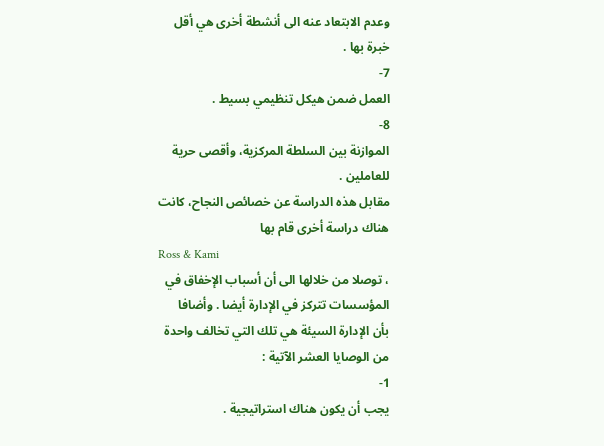وعدم الابتعاد عنه الى أنشطة أخرى هي أقل
خبرة بها .
7-
العمل ضمن هيكل تنظيمي بسيط .
8-
الموازنة بين السلطة المركزية، وأقصى حرية
للعاملين .
مقابل هذه الدراسة عن خصائص النجاح، كانت
هناك دراسة أخرى قام بها
Ross & Kami
، توصلا من خلالها الى أن أسباب الإخفاق في
المؤسسات تتركز في الإدارة أيضا . وأضافا
بأن الإدارة السيئة هي تلك التي تخالف واحدة
من الوصايا العشر الآتية :
1-
يجب أن يكون هناك استراتيجية .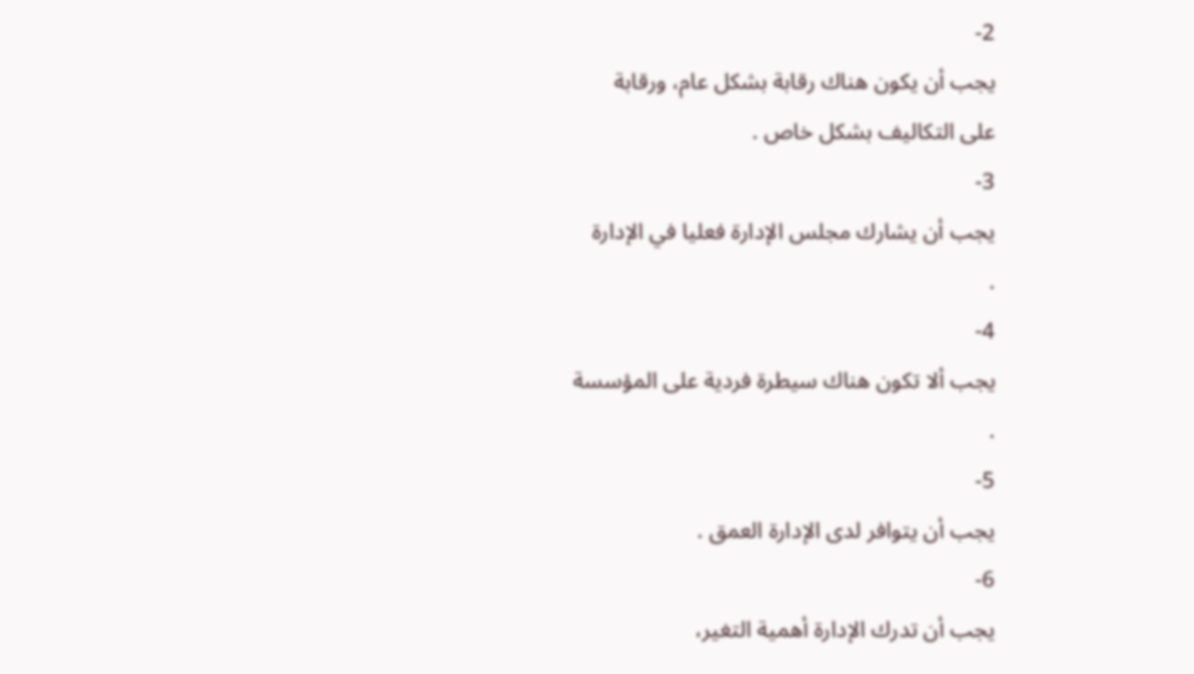2-
يجب أن يكون هناك رقابة بشكل عام، ورقابة
على التكاليف بشكل خاص .
3-
يجب أن يشارك مجلس الإدارة فعليا في الإدارة
.
4-
يجب ألا تكون هناك سيطرة فردية على المؤسسة
.
5-
يجب أن يتوافر لدى الإدارة العمق .
6-
يجب أن تدرك الإدارة أهمية التغير،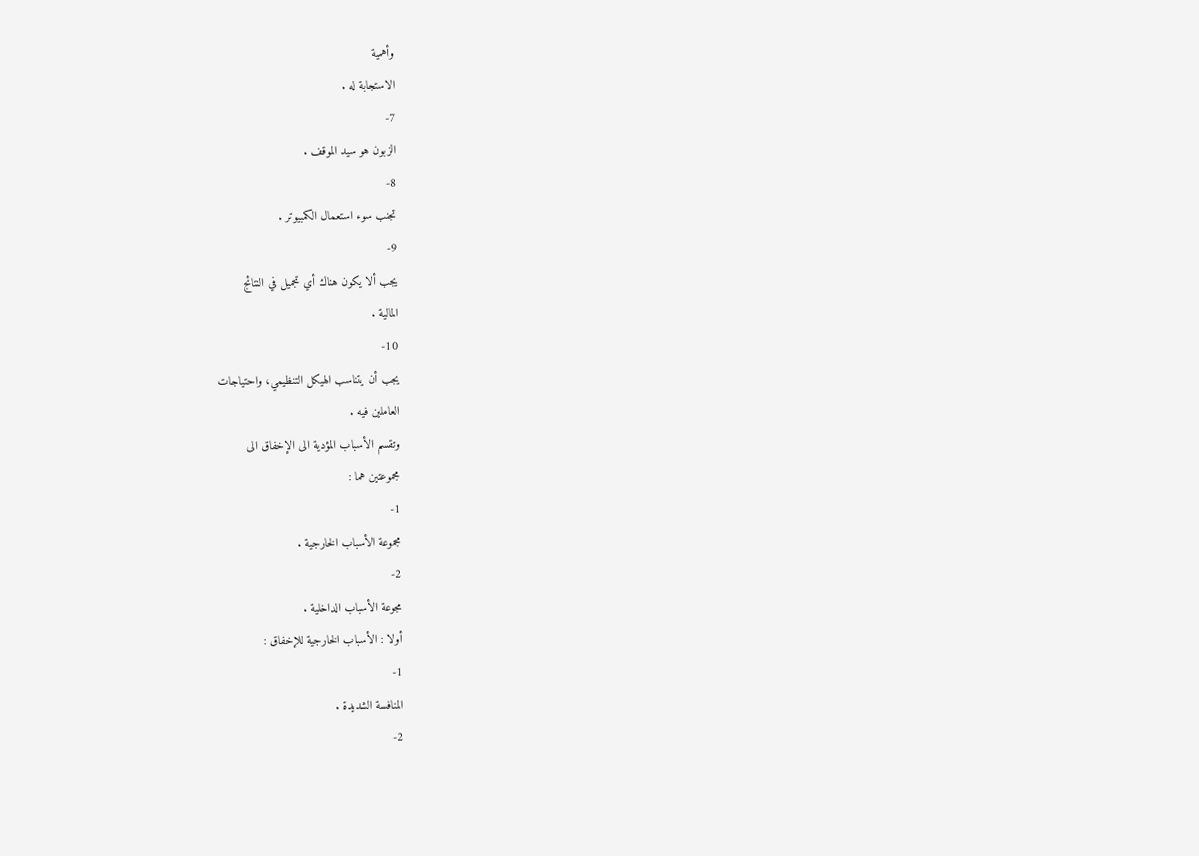وأهمية
الاستجابة له .
7-
الزبون هو سيد الموقف .
8-
تجنب سوء استعمال الكمبيوتر .
9-
يجب ألا يكون هناك أي تجميل في النتائج
المالية .
10-
يجب أن يتناسب الهيكل التنظيمي، واحتياجات
العاملين فيه .
وتقسم الأسباب المؤدية الى الإخفاق الى
مجموعتين هما :
1-
مجموعة الأسباب الخارجية .
2-
مجوعة الأسباب الداخلية .
أولا : الأسباب الخارجية للإخفاق :
1-
المنافسة الشديدة .
2-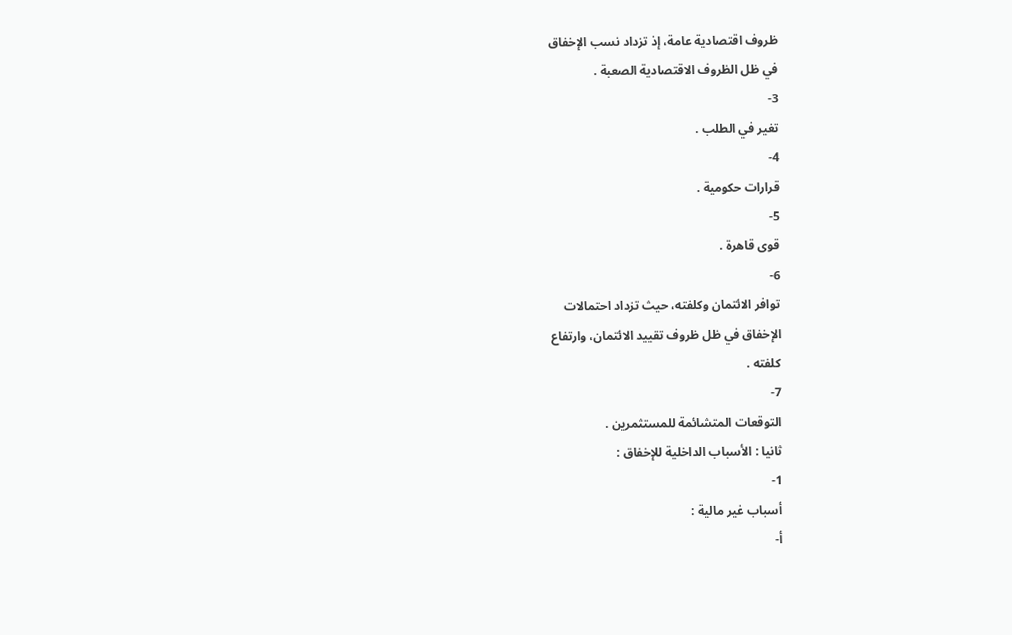ظروف اقتصادية عامة، إذ تزداد نسب الإخفاق
في ظل الظروف الاقتصادية الصعبة .
3-
تغير في الطلب .
4-
قرارات حكومية .
5-
قوى قاهرة .
6-
توافر الائتمان وكلفته، حيث تزداد احتمالات
الإخفاق في ظل ظروف تقييد الائتمان، وارتفاع
كلفته .
7-
التوقعات المتشائمة للمستثمرين .
ثانيا : الأسباب الداخلية للإخفاق :
1-
أسباب غير مالية :
أ-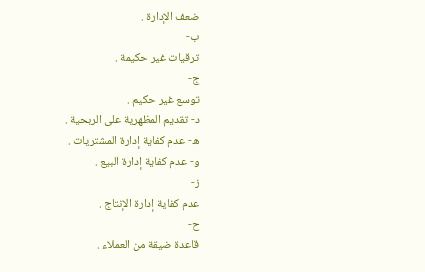ضعف الإدارة .
ب-
ترقيات غير حكيمة .
ج-
توسع غير حكيم .
د- تقديم المظهرية على الربحية .
ه- عدم كفاية إدارة المشتريات .
و- عدم كفاية إدارة البيع .
ز-
عدم كفاية إدارة الإنتاج .
ح-
قاعدة ضيقة من العملاء .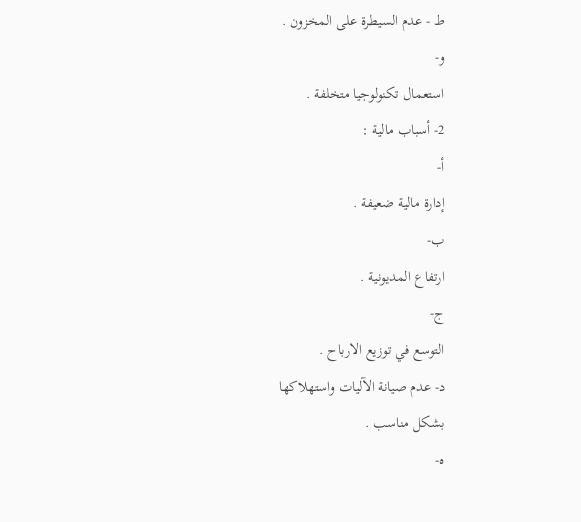ط - عدم السيطرة على المخزون .
و-
استعمال تكنولوجيا متخلفة .
2- أسباب مالية :
أ-
إدارة مالية ضعيفة .
ب-
ارتفاع المديونية .
ج-
التوسع في توزيع الارباح .
د- عدم صيانة الآليات واستهلاكها
بشكل مناسب .
ه-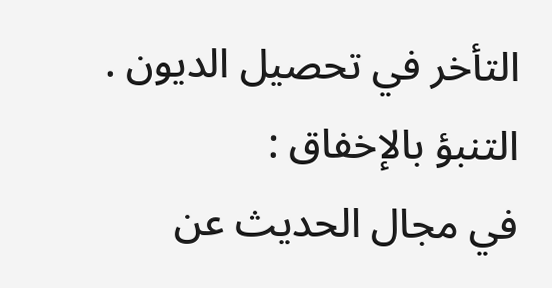التأخر في تحصيل الديون .
التنبؤ بالإخفاق :
في مجال الحديث عن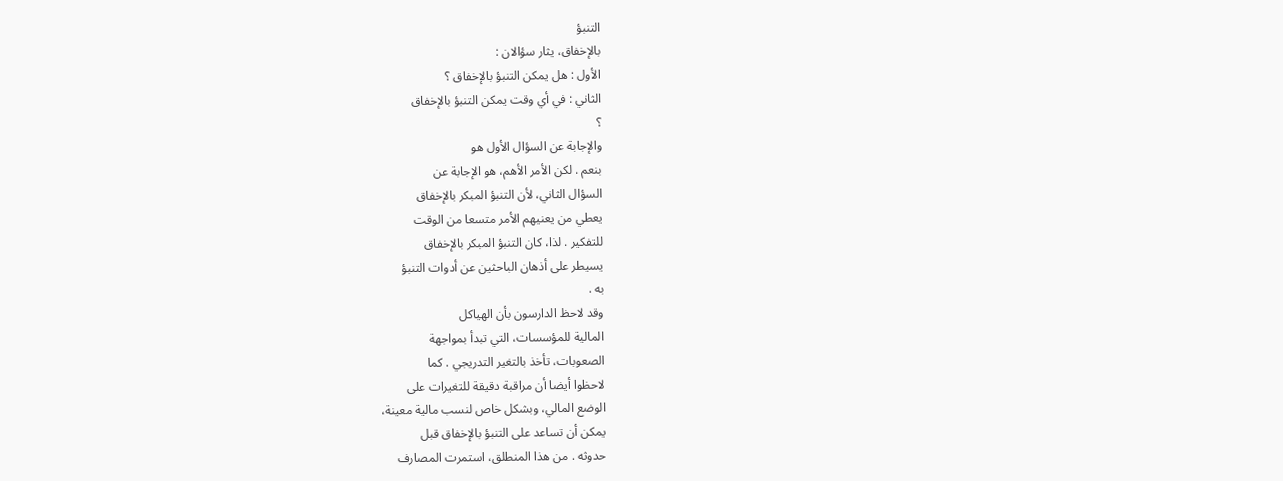التنبؤ
بالإخفاق، يثار سؤالان :
الأول : هل يمكن التنبؤ بالإخفاق ؟
الثاني : في أي وقت يمكن التنبؤ بالإخفاق
؟
والإجابة عن السؤال الأول هو
بنعم . لكن الأمر الأهم، هو الإجابة عن
السؤال الثاني، لأن التنبؤ المبكر بالإخفاق
يعطي من يعنيهم الأمر متسعا من الوقت
للتفكير . لذا، كان التنبؤ المبكر بالإخفاق
يسيطر على أذهان الباحثين عن أدوات التنبؤ
به .
وقد لاحظ الدارسون بأن الهياكل
المالية للمؤسسات، التي تبدأ بمواجهة
الصعوبات، تأخذ بالتغير التدريجي . كما
لاحظوا أيضا أن مراقبة دقيقة للتغيرات على
الوضع المالي، وبشكل خاص لنسب مالية معينة،
يمكن أن تساعد على التنبؤ بالإخفاق قبل
حدوثه . من هذا المنطلق، استمرت المصارف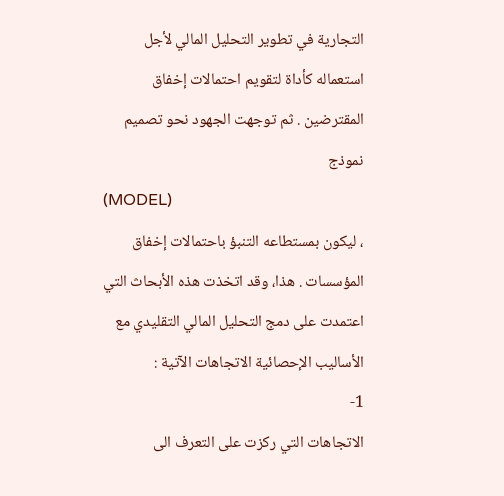التجارية في تطوير التحليل المالي لأجل
استعماله كأداة لتقويم احتمالات إخفاق
المقترضين . ثم توجهت الجهود نحو تصميم
نموذج
(MODEL)
، ليكون بمستطاعه التنبؤ باحتمالات إخفاق
المؤسسات . هذا، وقد اتخذت هذه الأبحاث التي
اعتمدت على دمج التحليل المالي التقليدي مع
الأساليب الإحصائية الاتجاهات الآتية :
1-
الاتجاهات التي ركزت على التعرف الى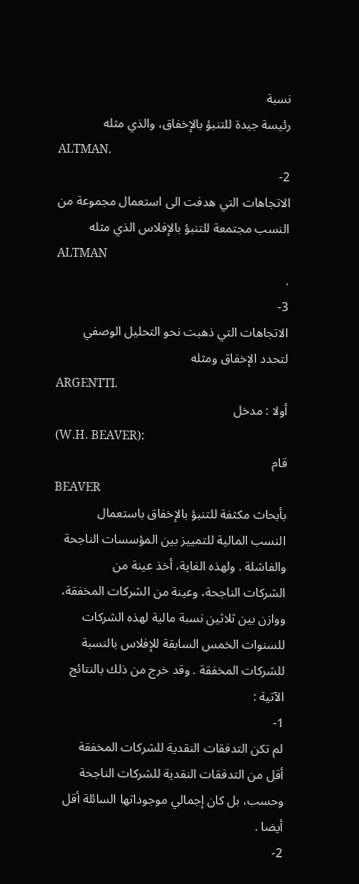نسبة
رئيسة جيدة للتنبؤ بالإخفاق، والذي مثله
ALTMAN.
2-
الاتجاهات التي هدفت الى استعمال مجموعة من
النسب مجتمعة للتنبؤ بالإفلاس الذي مثله
ALTMAN
.
3-
الاتجاهات التي ذهبت نحو التحليل الوصفي
لتحدد الإخفاق ومثله
ARGENTTI.
أولا : مدخل
(W.H. BEAVER):
قام
BEAVER
بأبحاث مكثفة للتنبؤ بالإخفاق باستعمال
النسب المالية للتمييز بين المؤسسات الناجحة
والفاشلة . ولهذه الغاية، أخذ عينة من
الشركات الناجحة، وعينة من الشركات المخفقة،
ووازن بين ثلاثين نسبة مالية لهذه الشركات
للسنوات الخمس السابقة للإفلاس بالنسبة
للشركات المخفقة . وقد خرج من ذلك بالنتائج
الآتية :
1-
لم تكن التدفقات النقدية للشركات المخفقة
أقل من التدفقات النقدية للشركات الناجحة
وحسب، بل كان إجمالي موجوداتها السائلة أقل
أيضا .
2-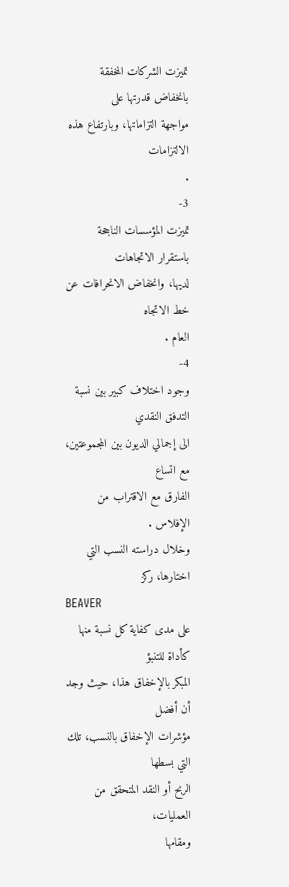تميزت الشركات المخفقة بانخفاض قدرتها على
مواجهة التزاماتها، وبارتفاع هذه الالتزامات
.
3-
تميزت المؤسسات الناجحة باستقرار الاتجاهات
لديها، وانخفاض الانحرافات عن خط الاتجاه
العام .
4-
وجود اختلاف كبير بين نسبة التدفق النقدي
الى إجمالي الديون بين المجموعتين، مع اتساع
الفارق مع الاقتراب من الإفلاس .
وخلال دراسته النسب التي اختارها، ركز
BEAVER
على مدى كفاية كل نسبة منها كأداة للتنبؤ
المبكر بالإخفاق هذا، حيث وجد أن أفضل
مؤشرات الإخفاق بالنسب، تلك التي بسطها
الربح أو النقد المتحقق من العمليات،
ومقامها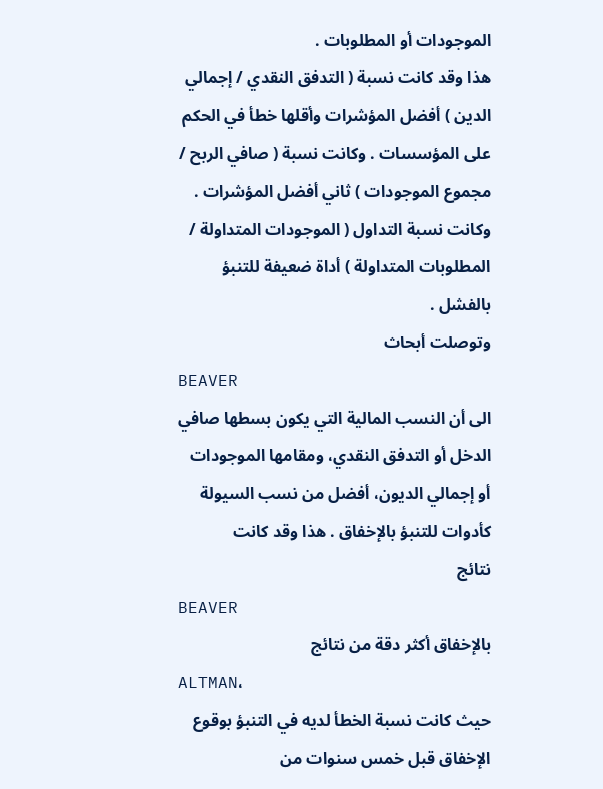الموجودات أو المطلوبات .
هذا وقد كانت نسبة ( التدفق النقدي / إجمالي
الدين ) أفضل المؤشرات وأقلها خطأ في الحكم
على المؤسسات . وكانت نسبة ( صافي الربح /
مجموع الموجودات ) ثاني أفضل المؤشرات .
وكانت نسبة التداول ( الموجودات المتداولة /
المطلوبات المتداولة ) أداة ضعيفة للتنبؤ
بالفشل .
وتوصلت أبحاث
BEAVER
الى أن النسب المالية التي يكون بسطها صافي
الدخل أو التدفق النقدي، ومقامها الموجودات
أو إجمالي الديون، أفضل من نسب السيولة
كأدوات للتنبؤ بالإخفاق . هذا وقد كانت
نتائج
BEAVER
بالإخفاق أكثر دقة من نتائج
ALTMAN،
حيث كانت نسبة الخطأ لديه في التنبؤ بوقوع
الإخفاق قبل خمس سنوات من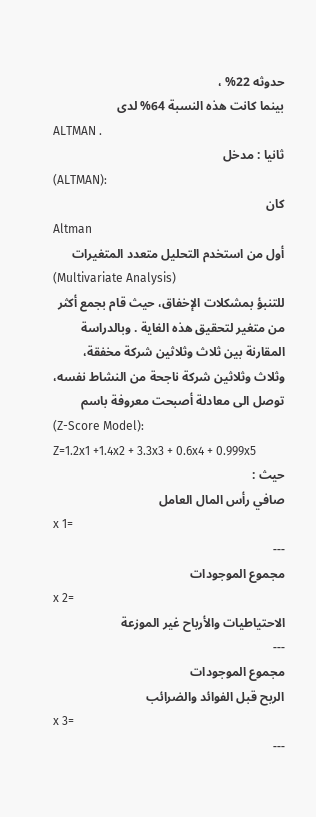حدوثه 22% ،
بينما كانت هذه النسبة 64% لدى
ALTMAN .
ثانيا : مدخل
(ALTMAN):
كان
Altman
أول من استخدم التحليل متعدد المتغيرات
(Multivariate Analysis)
للتنبؤ بمشكلات الإخفاق، حيث قام بجمع أكثر
من متغير لتحقيق هذه الغاية . وبالدراسة
المقارنة بين ثلاث وثلاثين شركة مخفقة،
وثلاث وثلاثين شركة ناجحة من النشاط نفسه،
توصل الى معادلة أصبحت معروفة باسم
(Z-Score Model):
Z=1.2x1 +1.4x2 + 3.3x3 + 0.6x4 + 0.999x5
حيث :
صافي رأس المال العامل
x 1=
---
مجموع الموجودات
x 2=
الاحتياطيات والأرباح غير الموزعة
---
مجموع الموجودات
الربح قبل الفوائد والضرائب
x 3=
---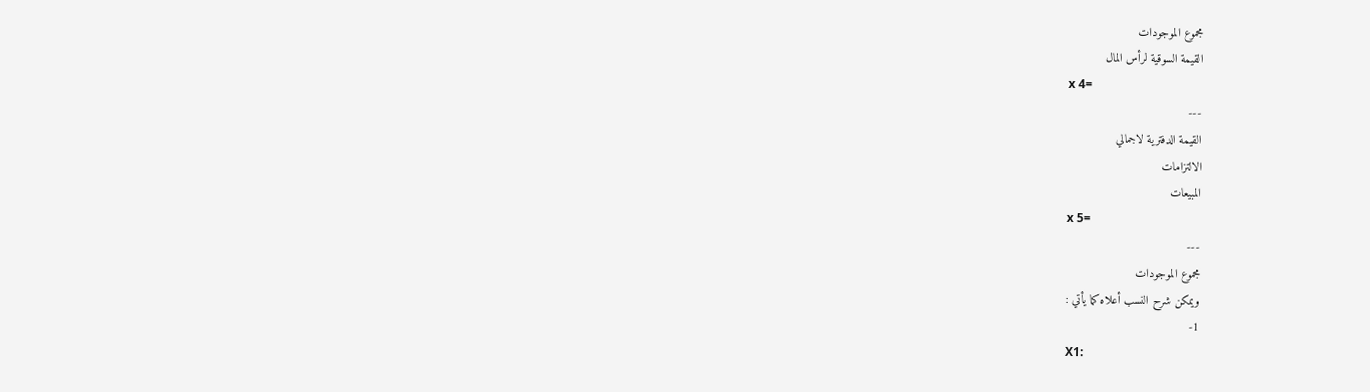مجموع الموجودات
القيمة السوقية لرأس المال
x 4=
---
القيمة الدفترية لاجمالي
الالتزامات
المبيعات
x 5=
---
مجموع الموجودات
ويمكن شرح النسب أعلاه كما يأتي :
1-
X1: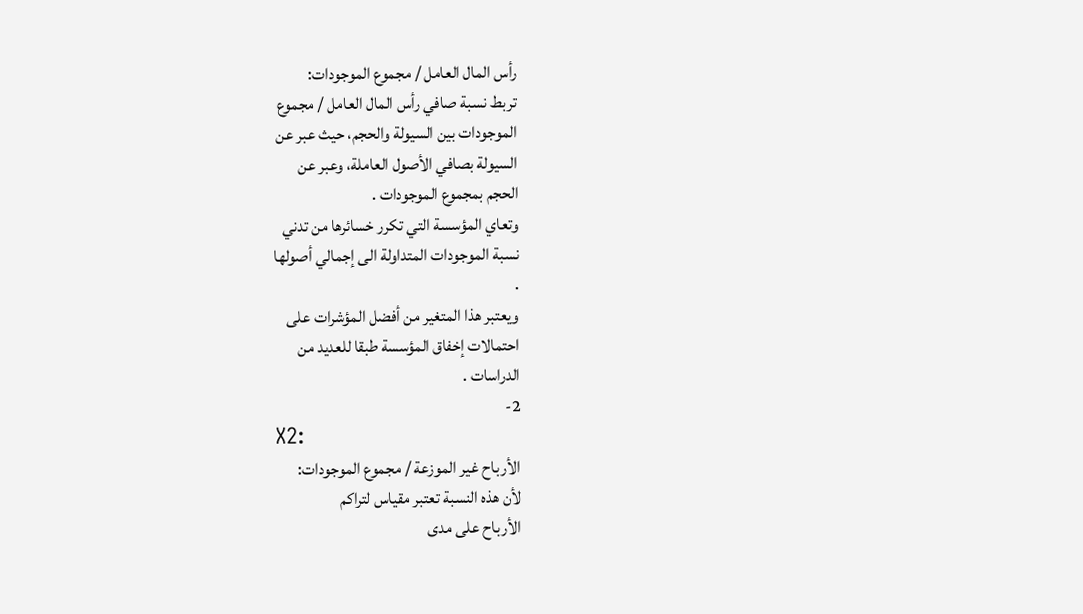رأس المال العامل / مجموع الموجودات:
تربط نسبة صافي رأس المال العامل / مجموع
الموجودات بين السيولة والحجم، حيث عبر عن
السيولة بصافي الأصول العاملة، وعبر عن
الحجم بمجموع الموجودات .
وتعاي المؤسسة التي تكرر خسائرها من تدني
نسبة الموجودات المتداولة الى إجمالي أصولها
.
ويعتبر هذا المتغير من أفضل المؤشرات على
احتمالات إخفاق المؤسسة طبقا للعديد من
الدراسات .
2-
X2:
الأرباح غير الموزعة / مجموع الموجودات:
لأن هذه النسبة تعتبر مقياس لتراكم
الأرباح على مدى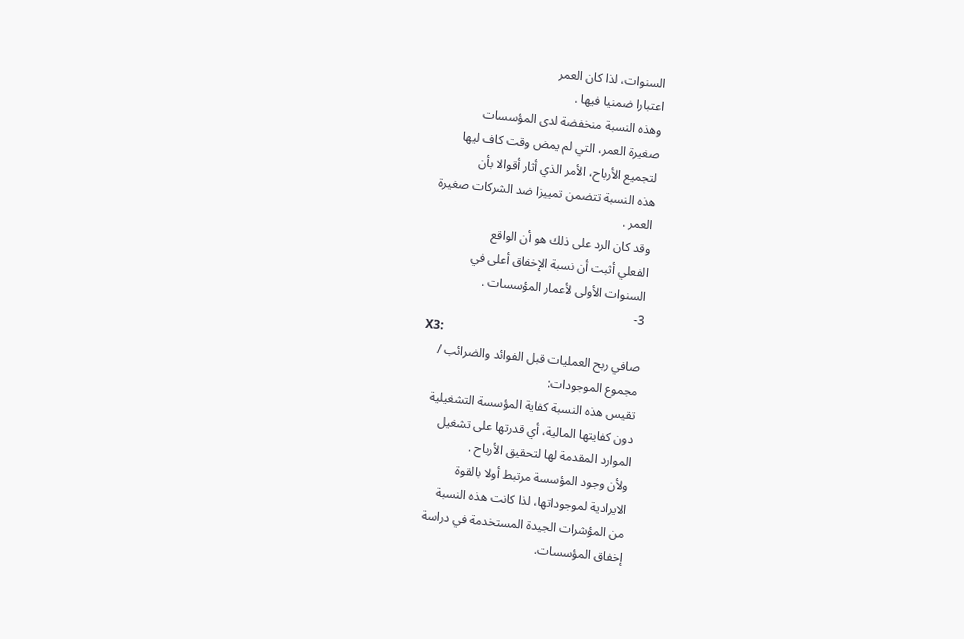السنوات، لذا كان العمر
اعتبارا ضمنيا فيها .
وهذه النسبة منخفضة لدى المؤسسات
صغيرة العمر، التي لم يمض وقت كاف ليها
لتجميع الأرباح، الأمر الذي أثار أقوالا بأن
هذه النسبة تتضمن تمييزا ضد الشركات صغيرة
العمر .
وقد كان الرد على ذلك هو أن الواقع
الفعلي أثبت أن نسبة الإخفاق أعلى في
السنوات الأولى لأعمار المؤسسات .
3-
X3:
صافي ربح العمليات قبل الفوائد والضرائب /
مجموع الموجودات:
تقيس هذه النسبة كفاية المؤسسة التشغيلية
دون كفايتها المالية، أي قدرتها على تشغيل
الموارد المقدمة لها لتحقيق الأرباح .
ولأن وجود المؤسسة مرتبط أولا بالقوة
الايرادية لموجوداتها، لذا كانت هذه النسبة
من المؤشرات الجيدة المستخدمة في دراسة
إخفاق المؤسسات.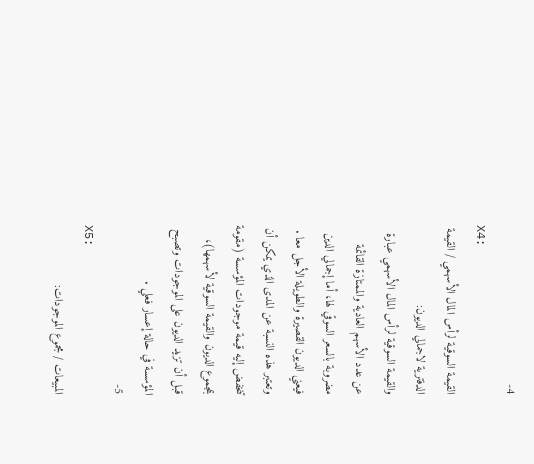4-
X4:
القيمة السوقية لرأس المال الأسهمي / القيمة
الدفترية لاجمالي الديون:
والقيمة السوقية لرأس المال الأسهمي عبارة
عن عدد الأسهم العادية والممتازة القائمة
مضروبة بالسعر السوقي لها، أما إجمالي الدين
فيعني الديون القصيرة والطويلة الأجل معا .
وتعتبر هذه النسبة عن المدى الذي يمكن أن
تنخفض إليه قيمة موجودات المؤسسة (مقومة
بمجموع الديون والقيمة السوقية لأسهمها)،
قبل أن تزيد الديون على الموجودات وتصبح
المؤسسة في حالة إعسار فعلي .
5-
X5:
المبيعات / مجموع الموجودات: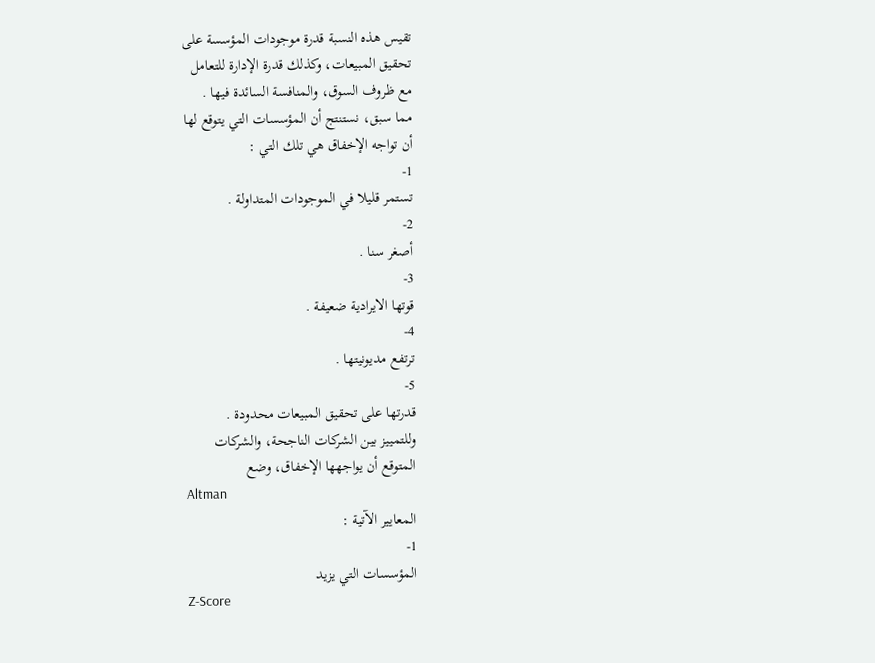تقيس هذه النسبة قدرة موجودات المؤسسة على
تحقيق المبيعات، وكذلك قدرة الإدارة للتعامل
مع ظروف السوق، والمنافسة السائدة فيها .
مما سبق، نستنتج أن المؤسسات التي يتوقع لها
أن تواجه الإخفاق هي تلك التي :
1-
تستمر قليلا في الموجودات المتداولة .
2-
أصغر سنا .
3-
قوتها الايرادية ضعيفة .
4-
ترتفع مديونيتها .
5-
قدرتها على تحقيق المبيعات محدودة .
وللتمييز بين الشركات الناجحة، والشركات
المتوقع أن يواجهها الإخفاق، وضع
Altman
المعايير الآتية :
1-
المؤسسات التي يزيد
Z-Score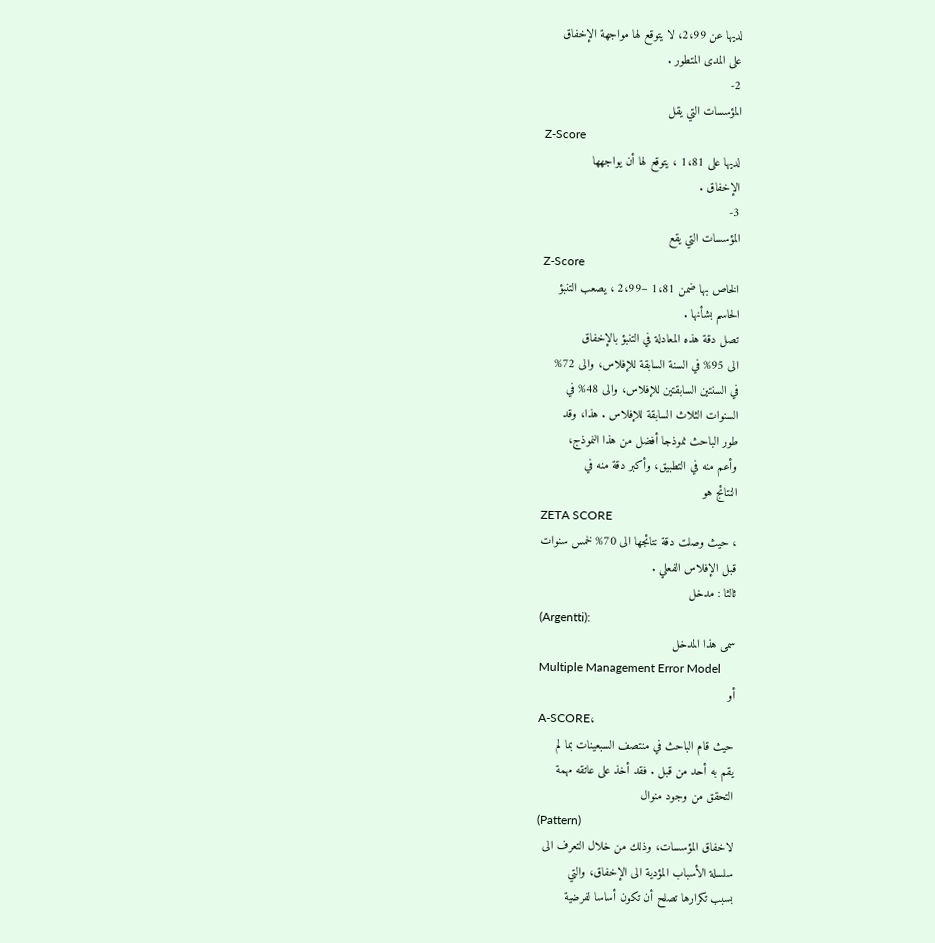لديها عن 2،99، لا يتوقع لها مواجهة الإخفاق
على المدى المتطور .
2-
المؤسسات التي يقل
Z-Score
لديها على 1،81 ، يتوقع لها أن يواجهها
الإخفاق .
3-
المؤسسات التي يقع
Z-Score
الخاص بها ضمن 1،81 –2،99 ، يصعب التنبؤ
الحاسم بشأنها .
تصل دقة هذه المعادلة في التنبؤ بالإخفاق
الى 95% في السنة السابقة للإفلاس، والى 72%
في السنتين السابقتين للإفلاس، والى 48% في
السنوات الثلاث السابقة للإفلاس . هذا، وقد
طور الباحث نموذجا أفضل من هذا النموذج،
وأعم منه في التطبيق، وأكبر دقة منه في
النتائج هو
ZETA SCORE
، حيث وصلت دقة نتائجها الى 70% لخمس سنوات
قبل الإفلاس الفعلي .
ثالثا : مدخل
(Argentti):
سمى هذا المدخل
Multiple Management Error Model
أو
A-SCORE،
حيث قام الباحث في منتصف السبعينات بما لم
يقم به أحد من قبل . فقد أخذ على عاتقه مهمة
التحقق من وجود منوال
(Pattern)
لاخفاق المؤسسات، وذلك من خلال التعرف الى
سلسلة الأسباب المؤدية الى الإخفاق، والتي
بسبب تكرارها تصلح أن تكون أساسا لفرضية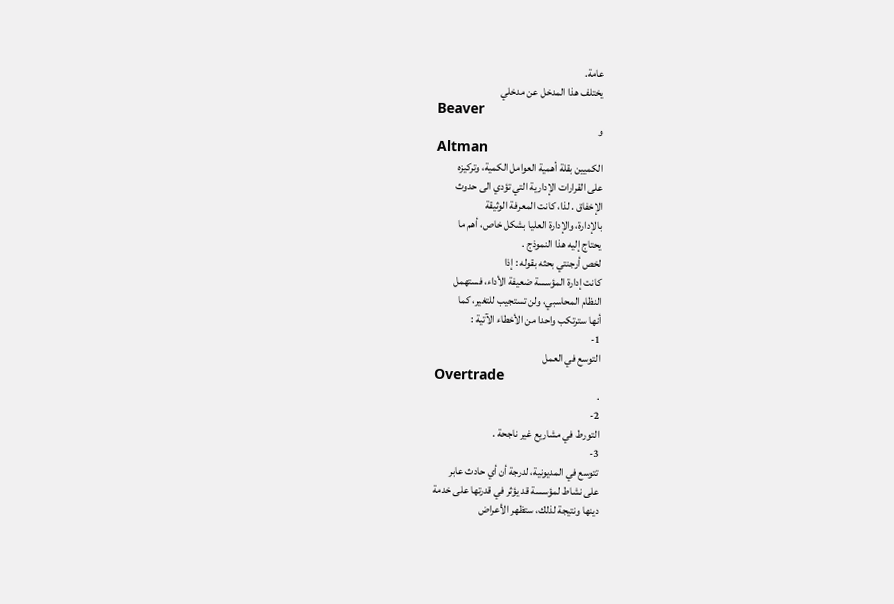عامة.
يختلف هذا المدخل عن مدخلي
Beaver
و
Altman
الكميين بقلة أهمية العوامل الكمية، وتركيزه
على القرارات الإدارية التي تؤدي الى حدوث
الإخفاق . لذا، كانت المعرفة الوثيقة
بالإدارة، والإدارة العليا بشكل خاص، أهم ما
يحتاج إليه هذا النموذج .
لخص أرجنتي بحثه بقوله : إذا
كانت إدارة المؤسسة ضعيفة الأداء، فستهمل
النظام المحاسبي، ولن تستجيب للتغير، كما
أنها سترتكب واحدا من الأخطاء الآتية :
1-
التوسع في العمل
Overtrade
.
2-
التورط في مشاريع غير ناجحة .
3-
تتوسع في المديونية، لدرجة أن أي حادث عابر
على نشاط لمؤسسة قد يؤثر في قدرتها على خدمة
دينها ونتيجة لذلك، ستظهر الأعراض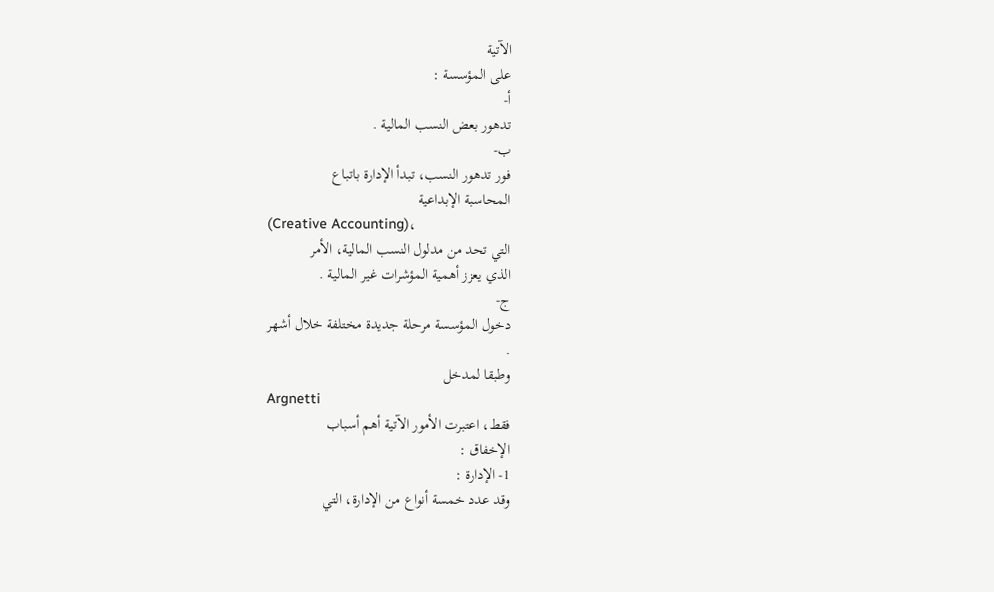الآتية
على المؤسسة :
أ-
تدهور بعض النسب المالية .
ب-
فور تدهور النسب، تبدأ الإدارة باتباع
المحاسبة الإبداعية
(Creative Accounting)،
التي تحد من مدلول النسب المالية، الأمر
الذي يعزز أهمية المؤشرات غير المالية .
ج-
دخول المؤسسة مرحلة جديدة مختلفة خلال أشهر
.
وطبقا لمدخل
Argnetti
فقط، اعتبرت الأمور الآتية أهم أسباب
الإخفاق :
1- الإدارة :
وقد عدد خمسة أنواع من الإدارة، التي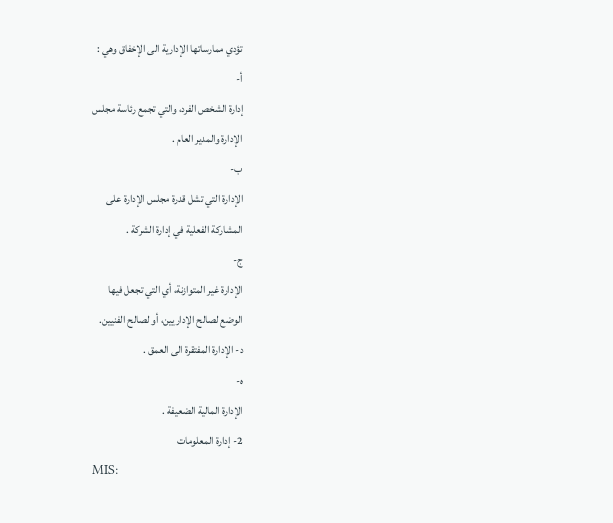تؤدي ممارساتها الإدارية الى الإخفاق وهي :
أ-
إدارة الشخص الفرد، والتي تجمع رئاسة مجلس
الإدارة والمدير العام .
ب-
الإدارة التي تشل قدرة مجلس الإدارة على
المشاركة الفعلية في إدارة الشركة .
ج-
الإدارة غير المتوازنة، أي التي تجعل فيها
الوضع لصالح الإداريين، أو لصالح الفنيين.
د- الإدارة المفتقرة الى العمق .
ه-
الإدارة المالية الضعيفة .
2- إدارة المعلومات
MIS: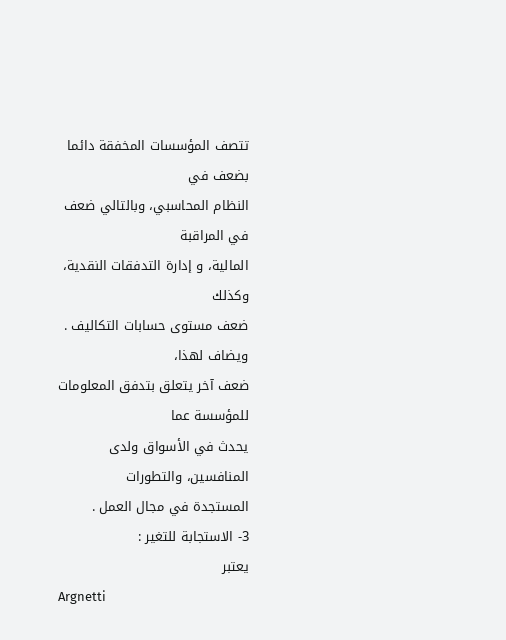تتصف المؤسسات المخفقة دائما بضعف في
النظام المحاسبي، وبالتالي ضعف في المراقبة
المالية، و إدارة التدفقات النقدية، وكذلك
ضعف مستوى حسابات التكاليف . ويضاف لهذا،
ضعف آخر يتعلق بتدفق المعلومات للمؤسسة عما
يحدث في الأسواق ولدى المنافسين، والتطورات
المستجدة في مجال العمل .
3- الاستجابة للتغير :
يعتبر
Argnetti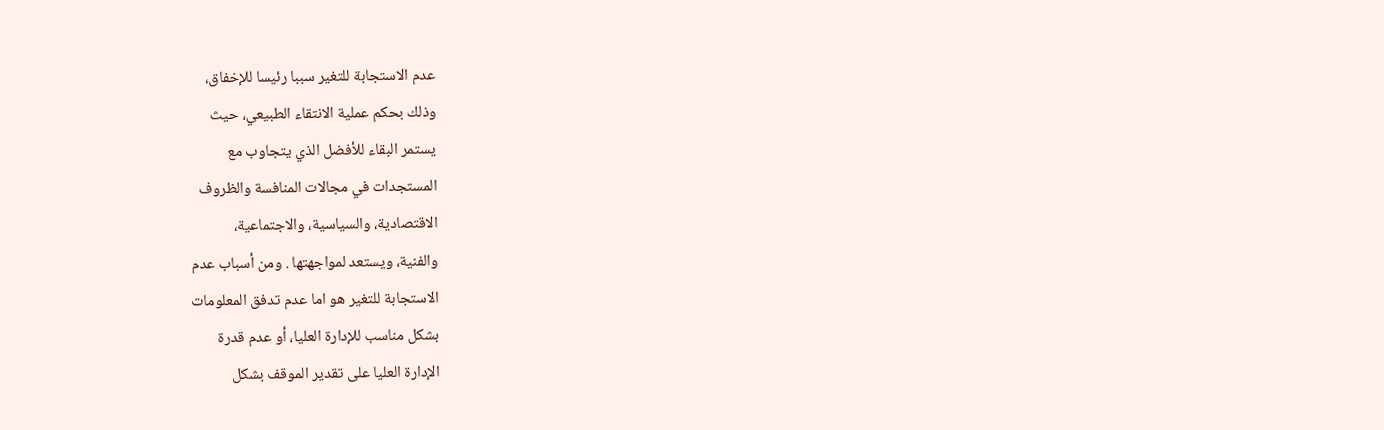عدم الاستجابة للتغير سببا رئيسا للإخفاق،
وذلك بحكم عملية الانتقاء الطبيعي، حيث
يستمر البقاء للأفضل الذي يتجاوب مع
المستجدات في مجالات المنافسة والظروف
الاقتصادية، والسياسية، والاجتماعية،
والفنية، ويستعد لمواجهتها . ومن أسباب عدم
الاستجابة للتغير هو اما عدم تدفق المعلومات
بشكل مناسب للإدارة العليا، أو عدم قدرة
الإدارة العليا على تقدير الموقف بشكل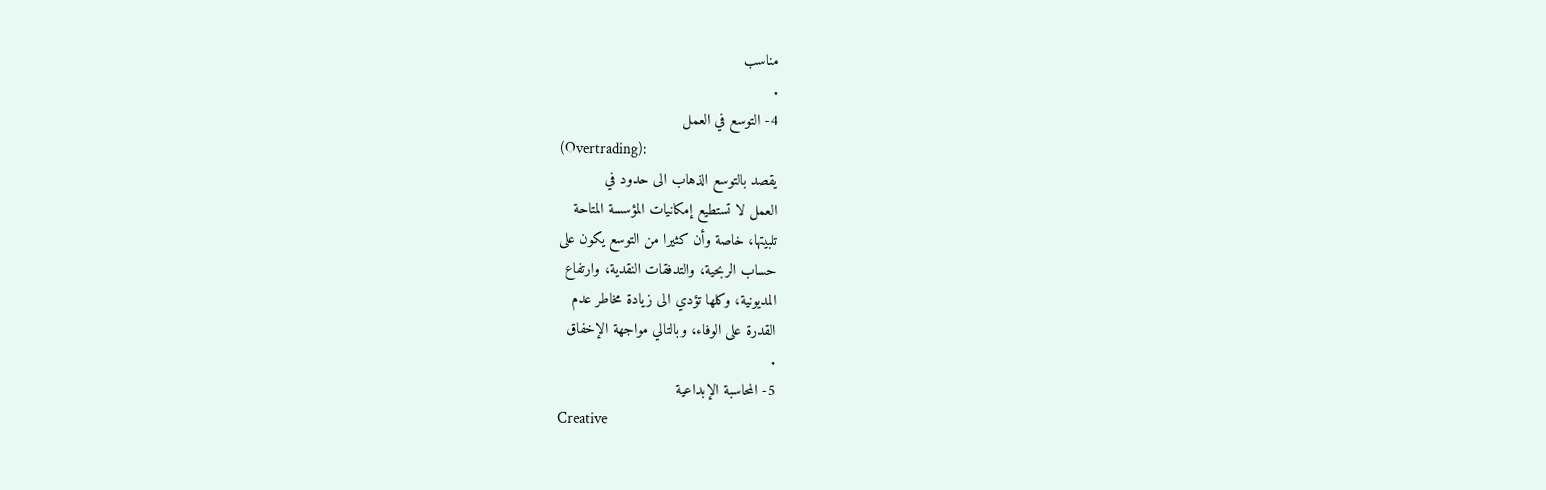مناسب
.
4- التوسع في العمل
(Overtrading):
يقصد بالتوسع الذهاب الى حدود في
العمل لا تستطيع إمكانيات المؤسسة المتاحة
تلبيتها، خاصة وأن كثيرا من التوسع يكون على
حساب الربحية، والتدفقات النقدية، وارتفاع
المديونية، وكلها تؤدي الى زيادة مخاطر عدم
القدرة على الوفاء، وبالتالي مواجهة الإخفاق
.
5- المحاسبة الإبداعية
Creative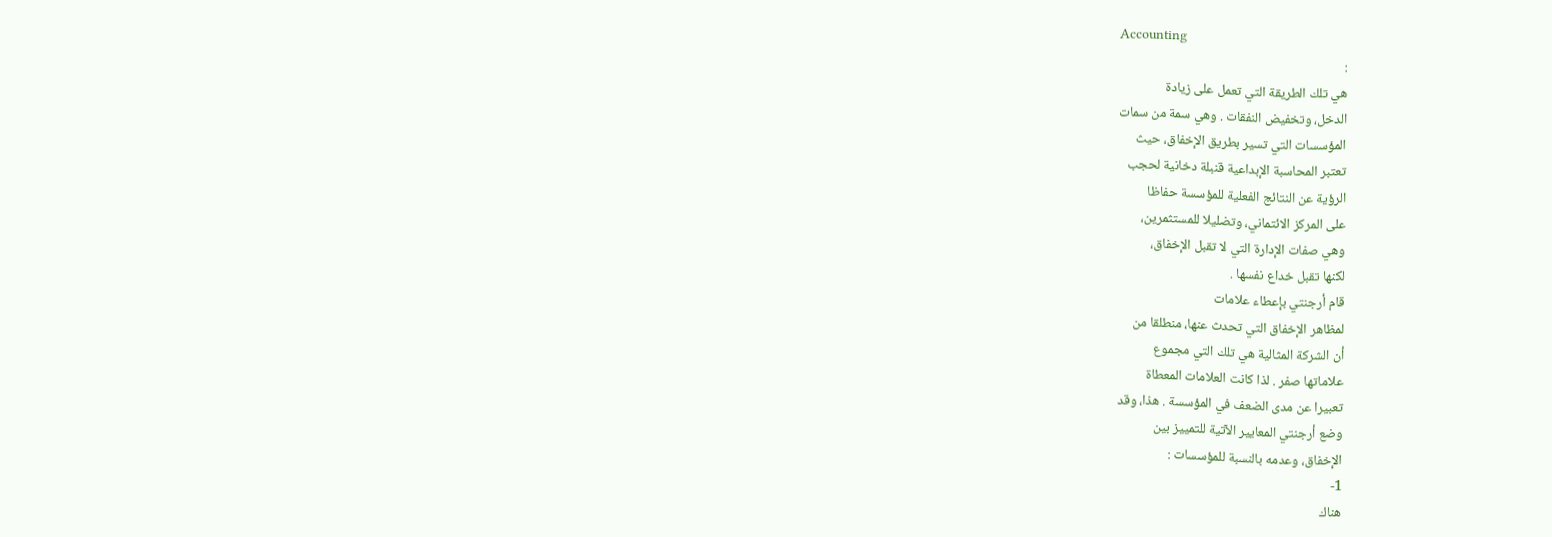Accounting
:
هي تلك الطريقة التي تعمل على زيادة
الدخل، وتخفيض النفقات . وهي سمة من سمات
المؤسسات التي تسير بطريق الإخفاق، حيث
تعتبر المحاسبة الإبداعية قنبلة دخانية لحجب
الرؤية عن النتائج الفعلية للمؤسسة حفاظا
على المركز الائتماني، وتضليلا للمستثمرين،
وهي صفات الإدارة التي لا تقبل الإخفاق،
لكنها تقبل خداع نفسها .
قام أرجنتي بإعطاء علامات
لمظاهر الإخفاق التي تحدث عنها، منطلقا من
أن الشركة المثالية هي تلك التي مجموع
علاماتها صفر . لذا كانت العلامات المعطاة
تعبيرا عن مدى الضعف في المؤسسة . هذا، وقد
وضع أرجنتي المعايير الآتية للتمييز بين
الإخفاق، وعدمه بالنسبة للمؤسسات :
1-
هناك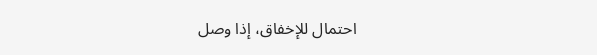احتمال للإخفاق، إذا وصل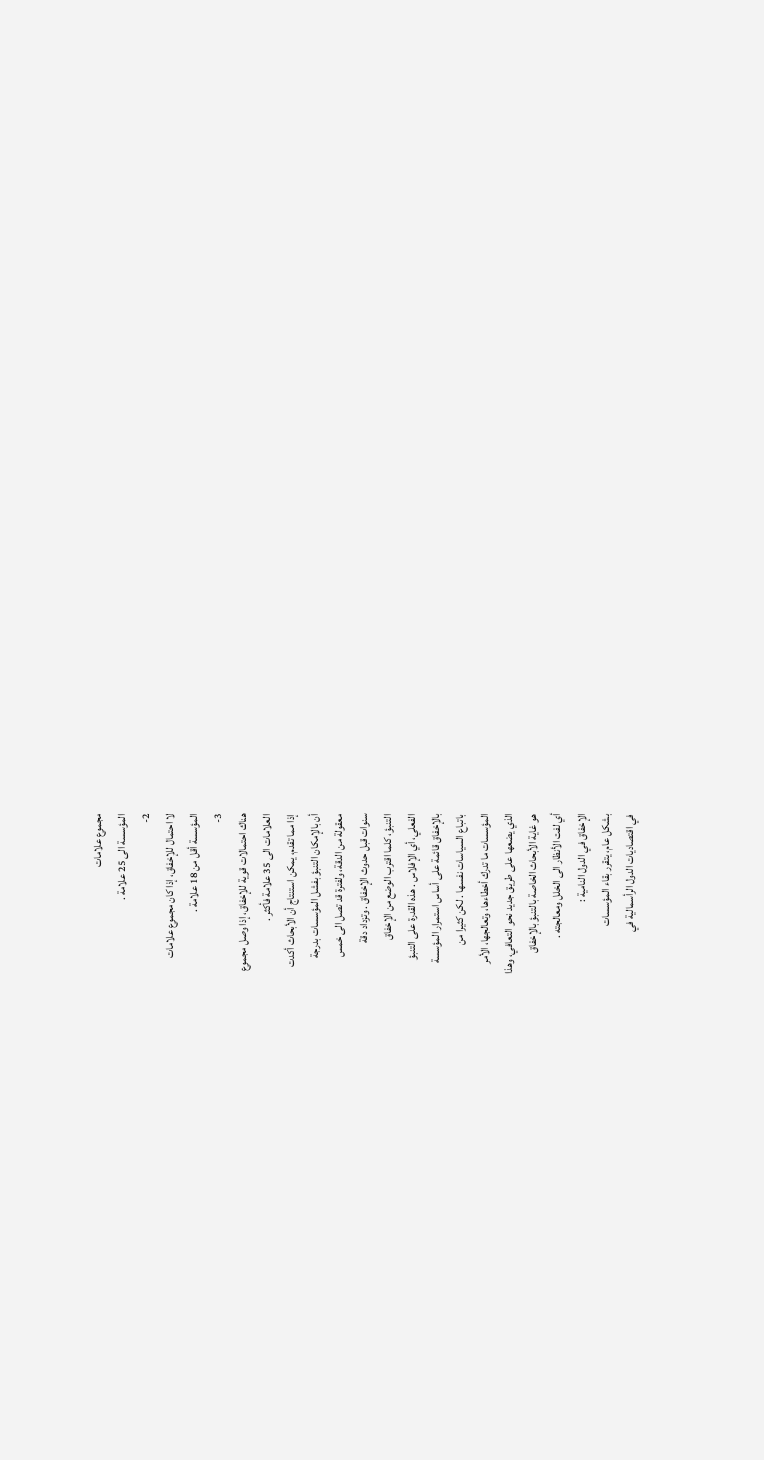مجموع علامات
المؤسسة الى 25 علامة .
2-
لا احتمال للإخفاق، إذا كان مجموع علامات
المؤسسة أقل من 18 علامة .
3-
هناك احتمالات قوية للإخفاق، إذا وصل مجموع
العلامات الى 35 علامة فأكثر .
إذا مما تقدم، يمكن استنتاج أن الأبحاث أكدت
أن بالإمكان التنبؤ بفشل المؤسسات بدرجة
معقولة من الدقة، ولفترة قد تصل الى خمس
سنوات قبل حدوث الإخفاق . وتزداد دقة
التنبؤ، كلما اقترب الوضع من الإخفاق
الفعلي، أي الإفلاس . هذه القدرة على التنبؤ
بالإخفاق قائمة على أساس استمرار المؤسسة
باتباع السياسات نفسها . لكن كثيرا من
المؤسسات ما تدرك أخطاءها، وتعالجها، الأمر
الذي يضعها على طريق جديد نحو التعافي، وهذا
هو غاية الأبحاث الخاصة بالتنبؤ بالإخفاق
أي لفت الأنظار الى الخلل ومعالجته .
الإخفاق في الدول النامية :
بشكل عام، يتقرر بقاء المؤسسات
في اقتصاديات الدول الرأسمالية في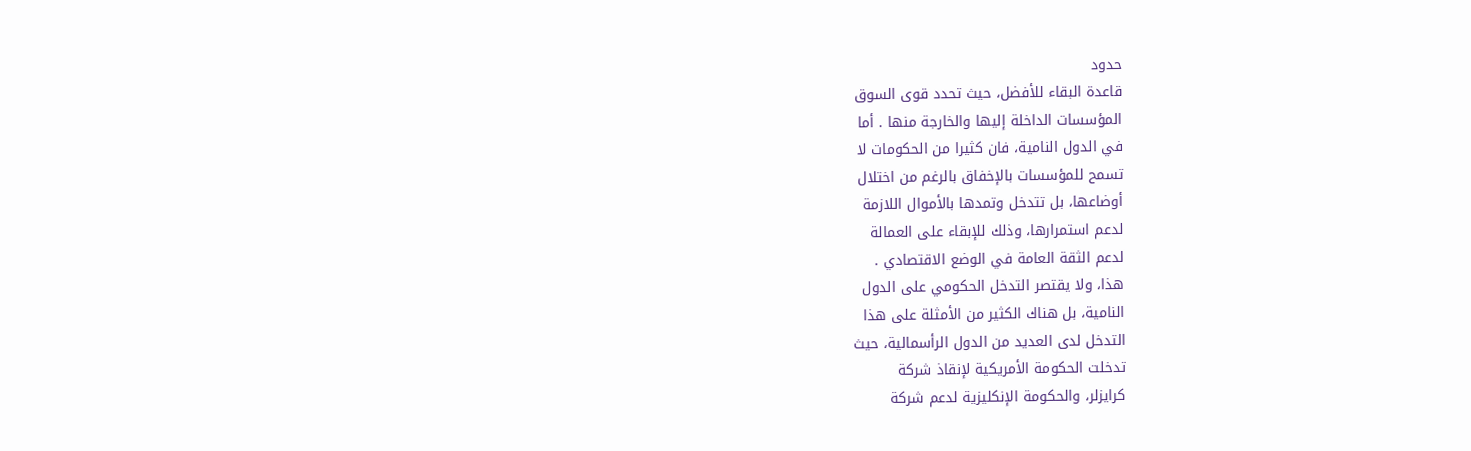حدود
قاعدة البقاء للأفضل، حيث تحدد قوى السوق
المؤسسات الداخلة إليها والخارجة منها . أما
في الدول النامية، فان كثيرا من الحكومات لا
تسمح للمؤسسات بالإخفاق بالرغم من اختلال
أوضاعها، بل تتدخل وتمدها بالأموال اللازمة
لدعم استمرارها، وذلك للإبقاء على العمالة
لدعم الثقة العامة في الوضع الاقتصادي .
هذا، ولا يقتصر التدخل الحكومي على الدول
النامية، بل هناك الكثير من الأمثلة على هذا
التدخل لدى العديد من الدول الرأسمالية، حيث
تدخلت الحكومة الأمريكية لإنقاذ شركة
كرايزلر، والحكومة الإنكليزية لدعم شركة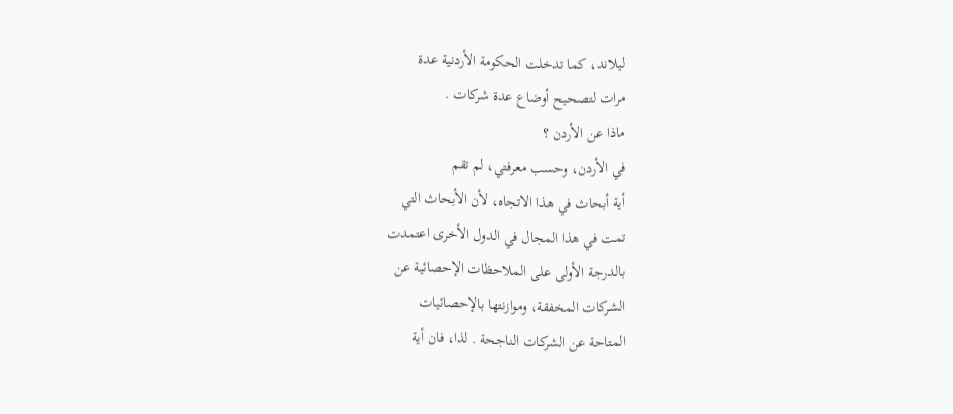ليلاند، كما تدخلت الحكومة الأردنية عدة
مرات لتصحيح أوضاع عدة شركات .
ماذا عن الأردن ؟
في الأردن، وحسب معرفتي، لم تقم
أية أبحاث في هذا الاتجاه، لأن الأبحاث التي
تمت في هذا المجال في الدول الأخرى اعتمدت
بالدرجة الأولى على الملاحظات الإحصائية عن
الشركات المخفقة، وموازنتها بالإحصائيات
المتاحة عن الشركات الناجحة . لذا، فان أية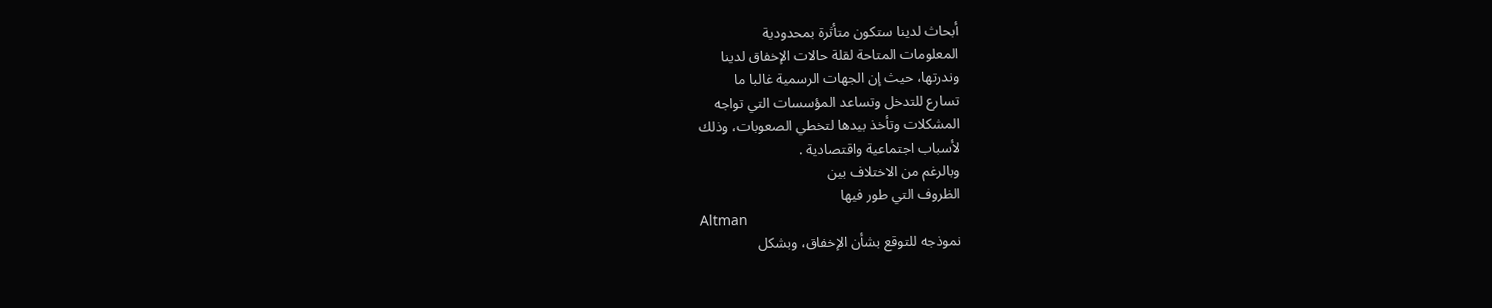أبحاث لدينا ستكون متأثرة بمحدودية
المعلومات المتاحة لقلة حالات الإخفاق لدينا
وندرتها، حيث إن الجهات الرسمية غالبا ما
تسارع للتدخل وتساعد المؤسسات التي تواجه
المشكلات وتأخذ بيدها لتخطي الصعوبات، وذلك
لأسباب اجتماعية واقتصادية .
وبالرغم من الاختلاف بين
الظروف التي طور فيها
Altman
نموذجه للتوقع بشأن الإخفاق، وبشكل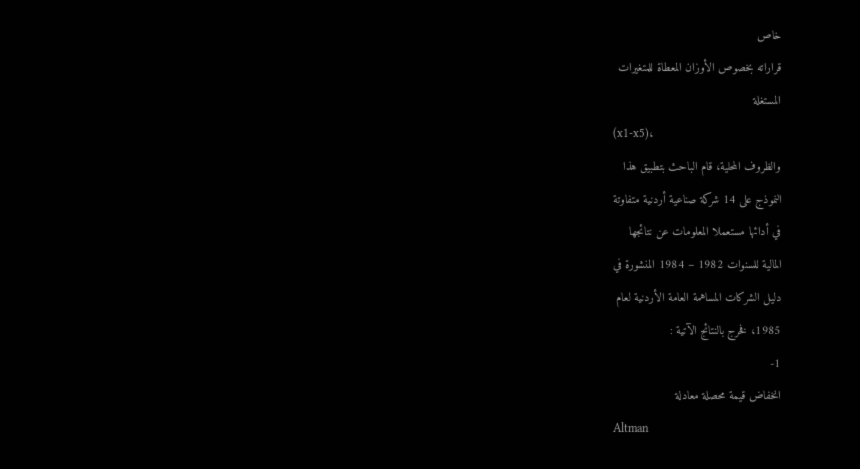خاص
قراراته بخصوص الأوزان المعطاة للمتغيرات
المستغلة
(x1-x5)،
والظروف المحلية، قام الباحث بتطبيق هذا
النموذج على 14 شركة صناعية أردنية متفاوتة
في أدائها مستعملا المعلومات عن نتائجها
المالية للسنوات 1982 – 1984 المنشورة في
دليل الشركات المساهمة العامة الأردنية لعام
1985، فخرج بالنتائج الآتية :
1-
انخفاض قيمة محصلة معادلة
Altman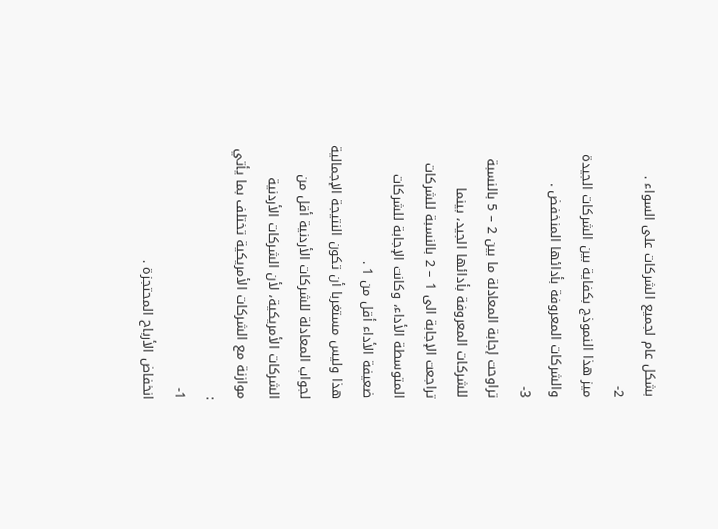بشكل عام لجميع الشركات على السواء .
2-
ميز هذا النموذج بكفاية بين الشركات الجيدة
والشركات المعروفة بأدائها المنخفض .
3-
تراوحت إجابة المعادلة ما بين 2 – 5 بالنسبة
للشركات المعروفة بأدائها الجيد، بينما
تراجعت الإجابة الى 1 – 2 بالنسبة للشركات
المتوسطة الأداء، وكانت الإجابة للشركات
ضعيفة الأداء أقل من 1 .
هذا وليس مستغربا أن تكون النتيجة الإجمالية
لجواب المعادلة للشركات الأردنية أقل من
الشركات الأمريكية، لأن الشركات الأردنية
موازنة مع الشركات الأمريكية تختلف بما يأتي
:
1-
انخفاض الأرباح المحتجزة .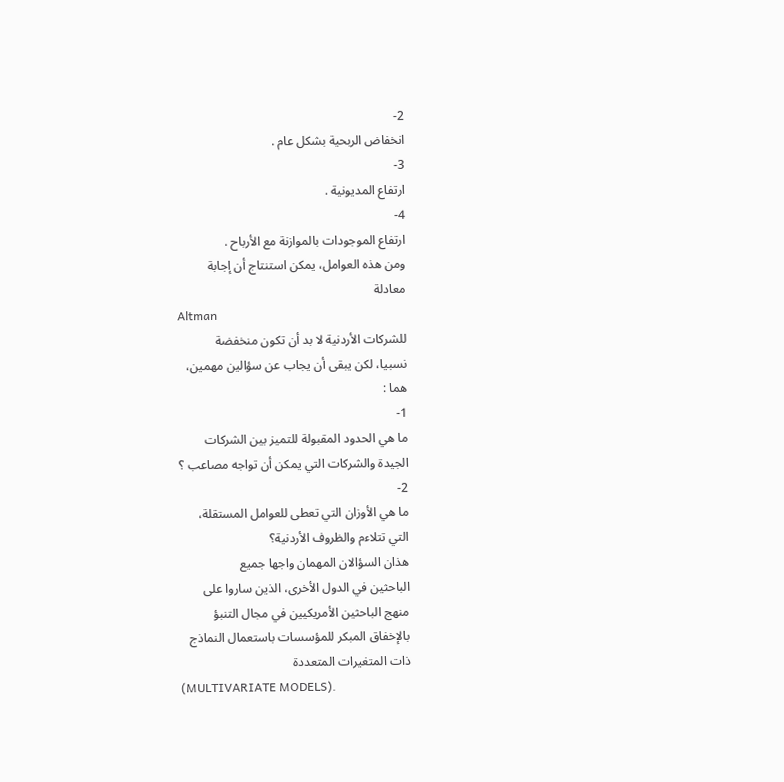2-
انخفاض الربحية بشكل عام .
3-
ارتفاع المديونية .
4-
ارتفاع الموجودات بالموازنة مع الأرباح .
ومن هذه العوامل، يمكن استنتاج أن إجابة
معادلة
Altman
للشركات الأردنية لا بد أن تكون منخفضة
نسبيا، لكن يبقى أن يجاب عن سؤالين مهمين،
هما :
1-
ما هي الحدود المقبولة للتميز بين الشركات
الجيدة والشركات التي يمكن أن تواجه مصاعب ؟
2-
ما هي الأوزان التي تعطى للعوامل المستقلة،
التي تتلاءم والظروف الأردنية؟
هذان السؤالان المهمان واجها جميع
الباحثين في الدول الأخرى، الذين ساروا على
منهج الباحثين الأمريكيين في مجال التنبؤ
بالإخفاق المبكر للمؤسسات باستعمال النماذج
ذات المتغيرات المتعددة
(MULTIVARIATE MODELS).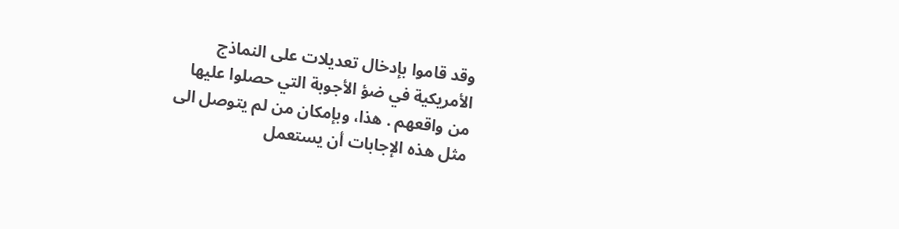وقد قاموا بإدخال تعديلات على النماذج
الأمريكية في ضؤ الأجوبة التي حصلوا عليها
من واقعهم . هذا، وبإمكان من لم يتوصل الى
مثل هذه الإجابات أن يستعمل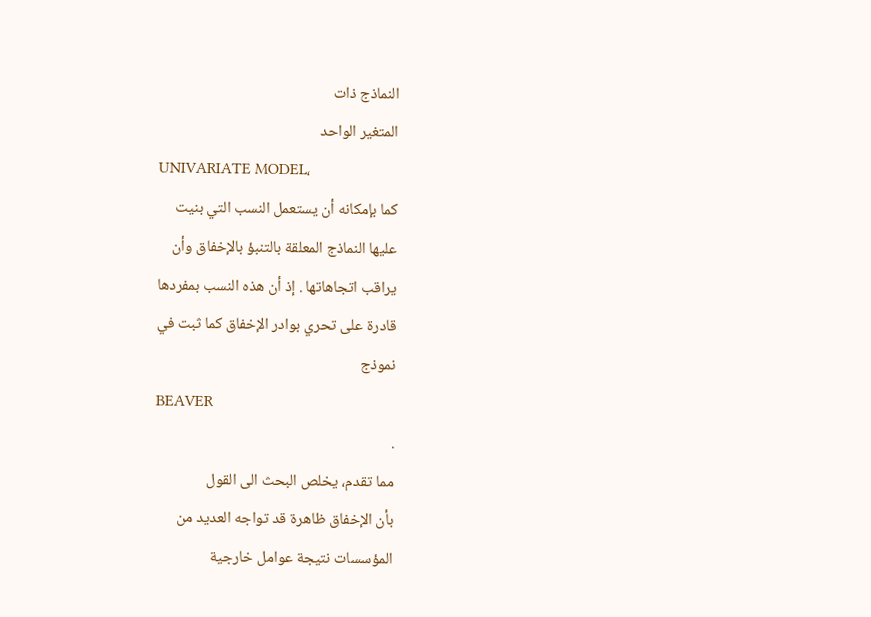النماذج ذات
المتغير الواحد
UNIVARIATE MODEL،
كما بإمكانه أن يستعمل النسب التي بنيت
عليها النماذج المعلقة بالتنبؤ بالإخفاق وأن
يراقب اتجاهاتها . إذ أن هذه النسب بمفردها
قادرة على تحري بوادر الإخفاق كما ثبت في
نموذج
BEAVER
.
مما تقدم، يخلص البحث الى القول
بأن الإخفاق ظاهرة قد تواجه العديد من
المؤسسات نتيجة عوامل خارجية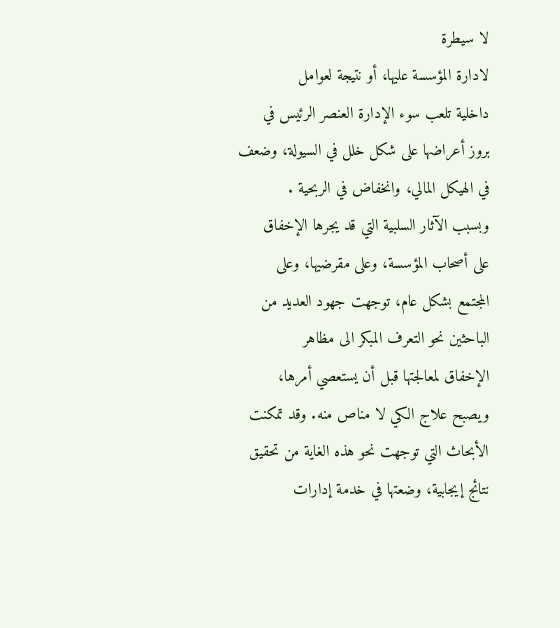لا سيطرة
لادارة المؤسسة عليها، أو نتيجة لعوامل
داخلية تلعب سوء الإدارة العنصر الرئيس في
بروز أعراضها على شكل خلل في السيولة، وضعف
في الهيكل المالي، وانخفاض في الربحية .
وبسبب الآثار السلبية التي قد يجرها الإخفاق
على أصحاب المؤسسة، وعلى مقرضيها، وعلى
المجتمع بشكل عام، توجهت جهود العديد من
الباحثين نحو التعرف المبكر الى مظاهر
الإخفاق لمعالجتها قبل أن يستعصي أمرها،
ويصبح علاج الكي لا مناص منه. وقد تمكنت
الأبحاث التي توجهت نحو هذه الغاية من تحقيق
نتائج إيجابية، وضعتها في خدمة إدارات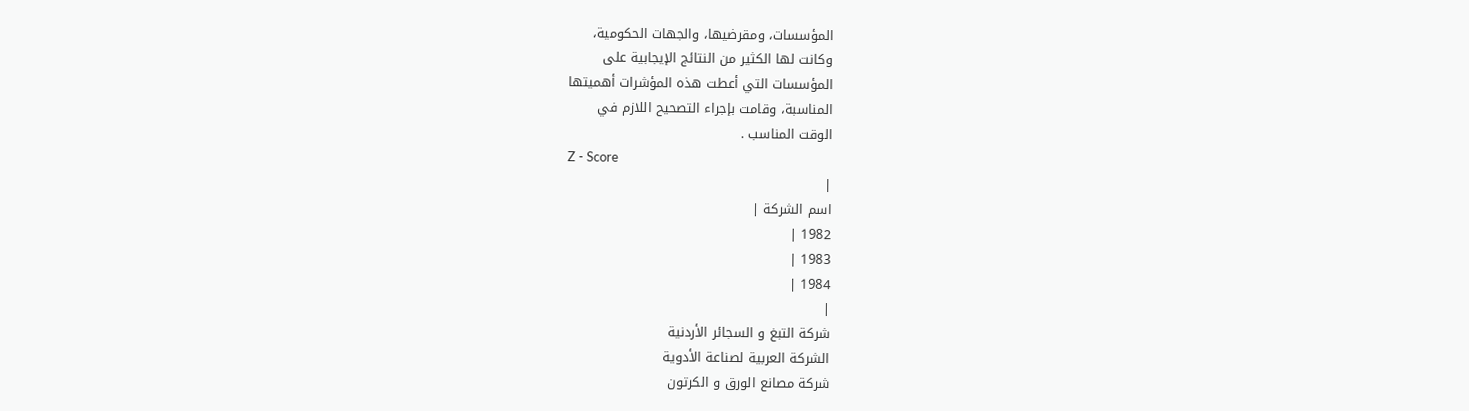المؤسسات، ومقرضيها، والجهات الحكومية،
وكانت لها الكثير من النتائج الإيجابية على
المؤسسات التي أعطت هذه المؤشرات أهميتها
المناسبة، وقامت بإجراء التصحيح اللازم في
الوقت المناسب .
Z - Score
|
اسم الشركة |
1982 |
1983 |
1984 |
|
شركة التبغ و السجائر الأردنية
الشركة العربية لصناعة الأدوية
شركة مصانع الورق و الكرتون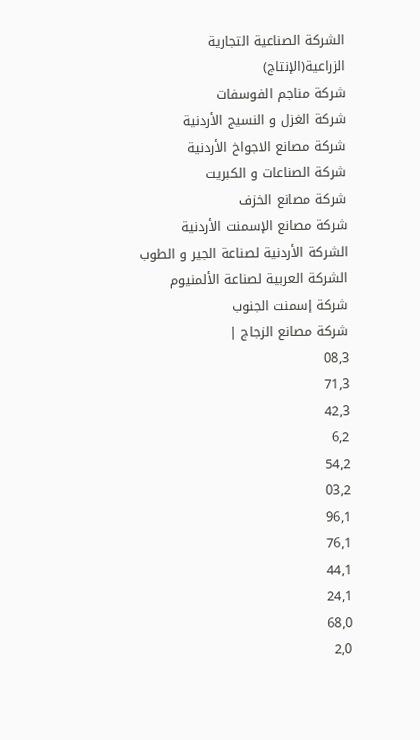الشركة الصناعية التجارية
الزراعية(الإنتاج)
شركة مناجم الفوسفات
شركة الغزل و النسيج الأردنية
شركة مصانع الاجواخ الأردنية
شركة الصناعات و الكبريت
شركة مصانع الخزف
شركة مصانع الإسمنت الأردنية
الشركة الأردنية لصناعة الجير و الطوب
الشركة العربية لصناعة الألمنيوم
شركة إسمنت الجنوب
شركة مصانع الزجاج |
08,3
71,3
42,3
6,2
54,2
03,2
96,1
76,1
44,1
24,1
68,0
2,0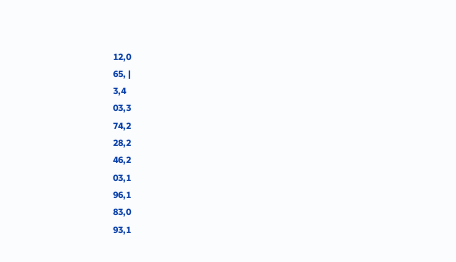12,0
65, |
3,4
03,3
74,2
28,2
46,2
03,1
96,1
83,0
93,1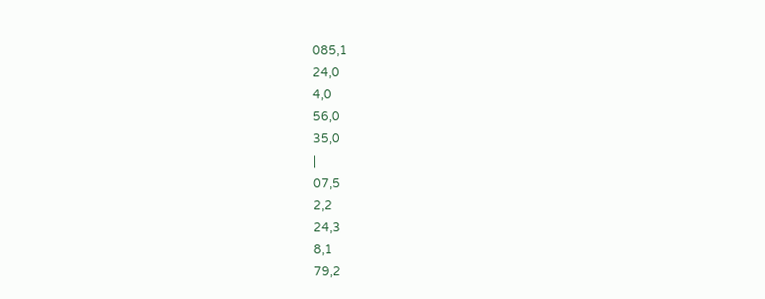085,1
24,0
4,0
56,0
35,0
|
07,5
2,2
24,3
8,1
79,2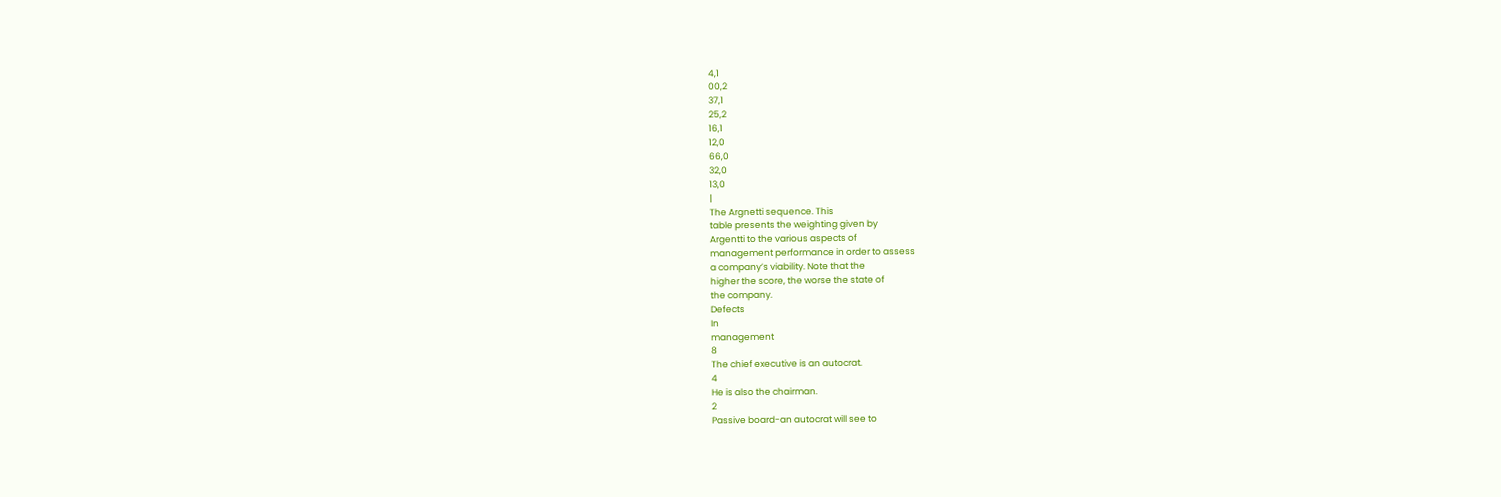4,1
00,2
37,1
25,2
16,1
12,0
66,0
32,0
13,0
|
The Argnetti sequence. This
table presents the weighting given by
Argentti to the various aspects of
management performance in order to assess
a company’s viability. Note that the
higher the score, the worse the state of
the company.
Defects
In
management
8
The chief executive is an autocrat.
4
He is also the chairman.
2
Passive board-an autocrat will see to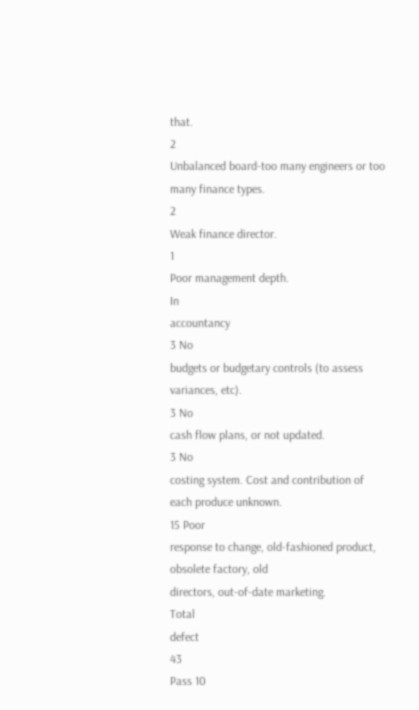that.
2
Unbalanced board-too many engineers or too
many finance types.
2
Weak finance director.
1
Poor management depth.
In
accountancy
3 No
budgets or budgetary controls (to assess
variances, etc).
3 No
cash flow plans, or not updated.
3 No
costing system. Cost and contribution of
each produce unknown.
15 Poor
response to change, old-fashioned product,
obsolete factory, old
directors, out-of-date marketing.
Total
defect
43
Pass 10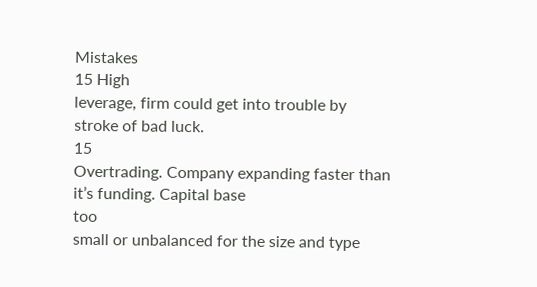Mistakes
15 High
leverage, firm could get into trouble by
stroke of bad luck.
15
Overtrading. Company expanding faster than
it’s funding. Capital base
too
small or unbalanced for the size and type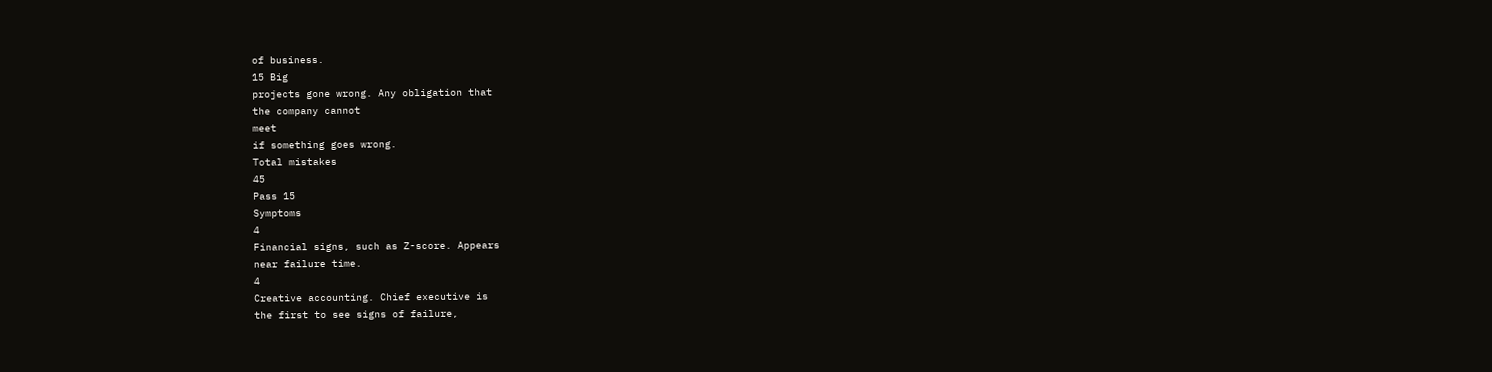of business.
15 Big
projects gone wrong. Any obligation that
the company cannot
meet
if something goes wrong.
Total mistakes
45
Pass 15
Symptoms
4
Financial signs, such as Z-score. Appears
near failure time.
4
Creative accounting. Chief executive is
the first to see signs of failure,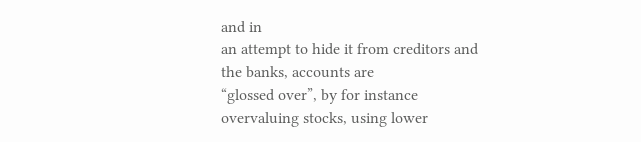and in
an attempt to hide it from creditors and
the banks, accounts are
“glossed over”, by for instance
overvaluing stocks, using lower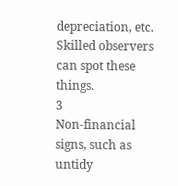depreciation, etc.
Skilled observers can spot these things.
3
Non-financial signs, such as untidy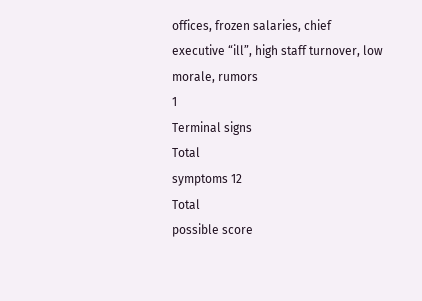offices, frozen salaries, chief
executive “ill”, high staff turnover, low
morale, rumors
1
Terminal signs
Total
symptoms 12
Total
possible score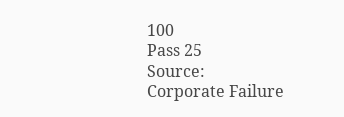100
Pass 25
Source:
Corporate Failure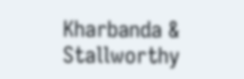Kharbanda & Stallworthy